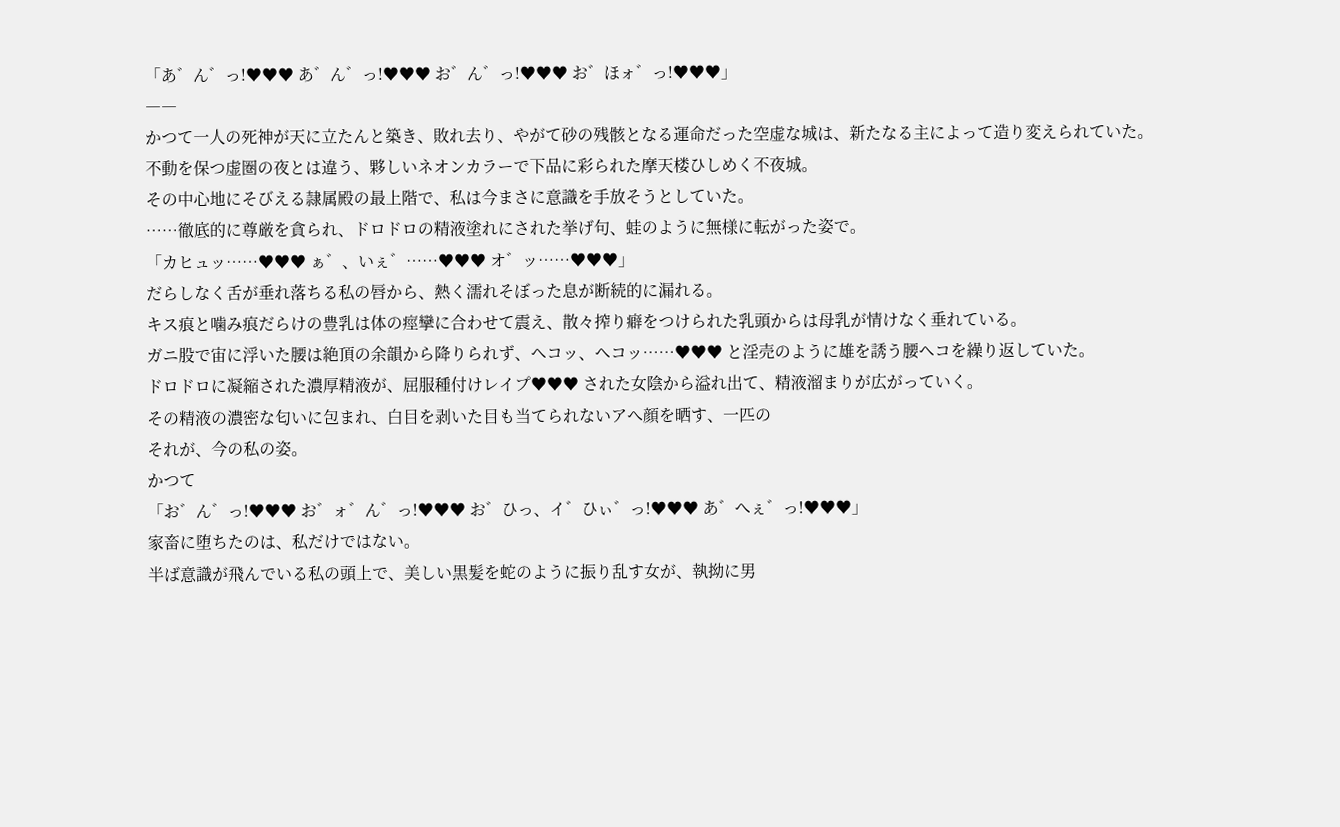「あ゛ん゛っ!♥♥♥ あ゛ん゛っ!♥♥♥ お゛ん゛っ!♥♥♥ お゛ほォ゛っ!♥♥♥」
――
かつて一人の死神が天に立たんと築き、敗れ去り、やがて砂の残骸となる運命だった空虚な城は、新たなる主によって造り変えられていた。
不動を保つ虚圏の夜とは違う、夥しいネオンカラーで下品に彩られた摩天楼ひしめく不夜城。
その中心地にそびえる隷属殿の最上階で、私は今まさに意識を手放そうとしていた。
……徹底的に尊厳を貪られ、ドロドロの精液塗れにされた挙げ句、蛙のように無様に転がった姿で。
「カヒュッ……♥♥♥ ぁ゛、いぇ゛……♥♥♥ オ゛ッ……♥♥♥」
だらしなく舌が垂れ落ちる私の唇から、熱く濡れそぼった息が断続的に漏れる。
キス痕と噛み痕だらけの豊乳は体の痙攣に合わせて震え、散々搾り癖をつけられた乳頭からは母乳が情けなく垂れている。
ガニ股で宙に浮いた腰は絶頂の余韻から降りられず、ヘコッ、ヘコッ……♥♥♥ と淫売のように雄を誘う腰ヘコを繰り返していた。
ドロドロに凝縮された濃厚精液が、屈服種付けレイプ♥♥♥ された女陰から溢れ出て、精液溜まりが広がっていく。
その精液の濃密な匂いに包まれ、白目を剥いた目も当てられないアへ顔を晒す、一匹の
それが、今の私の姿。
かつて
「お゛ん゛っ!♥♥♥ お゛ォ゛ん゛っ!♥♥♥ お゛ひっ、イ゛ひぃ゛っ!♥♥♥ あ゛へぇ゛っ!♥♥♥」
家畜に堕ちたのは、私だけではない。
半ば意識が飛んでいる私の頭上で、美しい黒髪を蛇のように振り乱す女が、執拗に男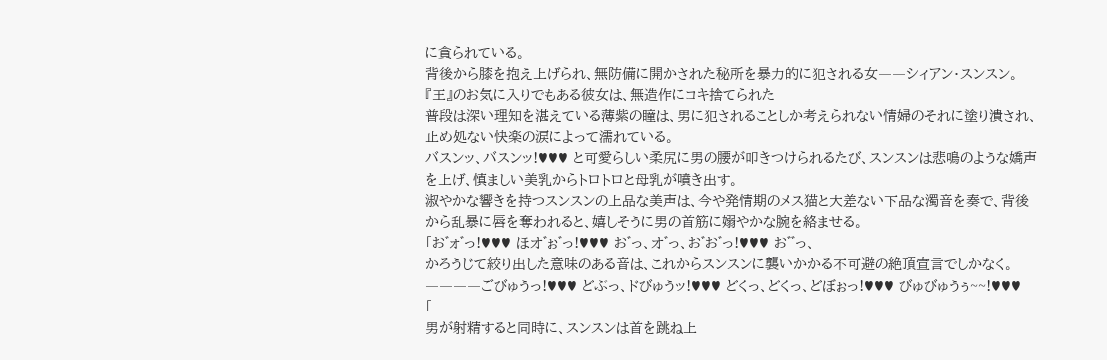に貪られている。
背後から膝を抱え上げられ、無防備に開かされた秘所を暴力的に犯される女――シィアン・スンスン。
『王』のお気に入りでもある彼女は、無造作にコキ捨てられた
普段は深い理知を湛えている薄紫の瞳は、男に犯されることしか考えられない情婦のそれに塗り潰され、止め処ない快楽の涙によって濡れている。
バスンッ、バスンッ!♥♥♥ と可愛らしい柔尻に男の腰が叩きつけられるたび、スンスンは悲鳴のような嬌声を上げ、慎ましい美乳からトロトロと母乳が噴き出す。
淑やかな響きを持つスンスンの上品な美声は、今や発情期のメス猫と大差ない下品な濁音を奏で、背後から乱暴に唇を奪われると、嬉しそうに男の首筋に嫋やかな腕を絡ませる。
「お゛ォ゛っ!♥♥♥ ほオ゛ぉ゛っ!♥♥♥ お゛っ、オ゛っ、お゛お゛っ!♥♥♥ お゛゛っ、
かろうじて絞り出した意味のある音は、これからスンスンに襲いかかる不可避の絶頂宣言でしかなく。
――――ごびゅうっ!♥♥♥ どぶっ、ドびゅうッ!♥♥♥ どくっ、どくっ、どぼぉっ!♥♥♥ びゅびゅうぅ~~!♥♥♥
「
男が射精すると同時に、スンスンは首を跳ね上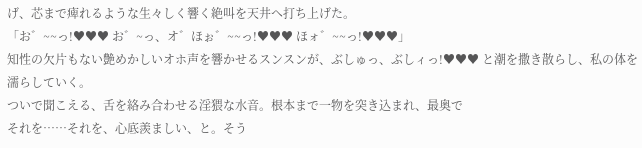げ、芯まで痺れるような生々しく響く絶叫を天井へ打ち上げた。
「お゛~~っ!♥♥♥ お゛~っ、オ゛ほぉ゛~~っ!♥♥♥ ほォ゛~~っ!♥♥♥」
知性の欠片もない艶めかしいオホ声を響かせるスンスンが、ぶしゅっ、ぶしィっ!♥♥♥ と潮を撒き散らし、私の体を濡らしていく。
ついで聞こえる、舌を絡み合わせる淫猥な水音。根本まで一物を突き込まれ、最奥で
それを……それを、心底羨ましい、と。そう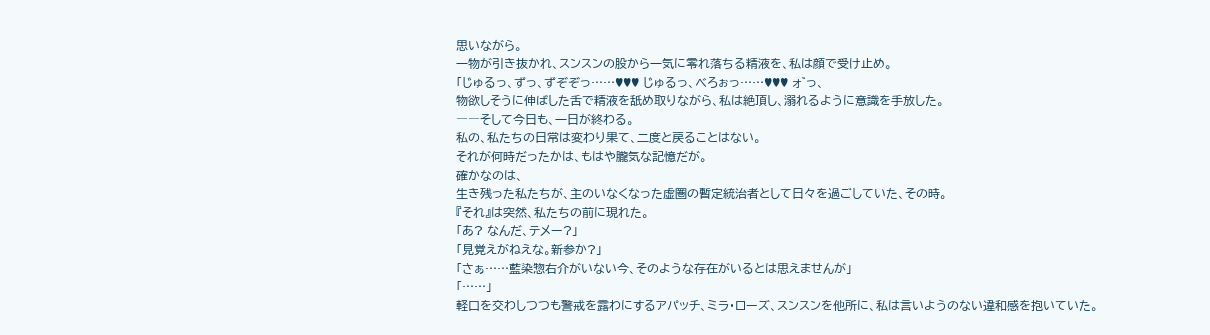思いながら。
一物が引き抜かれ、スンスンの股から一気に零れ落ちる精液を、私は顔で受け止め。
「じゅるっ、ずっ、ずぞぞっ……♥♥♥ じゅるっ、べろぉっ……♥♥♥ ォ゛っ、
物欲しそうに伸ばした舌で精液を舐め取りながら、私は絶頂し、溺れるように意識を手放した。
――そして今日も、一日が終わる。
私の、私たちの日常は変わり果て、二度と戻ることはない。
それが何時だったかは、もはや朧気な記憶だが。
確かなのは、
生き残った私たちが、主のいなくなった虚圏の暫定統治者として日々を過ごしていた、その時。
『それ』は突然、私たちの前に現れた。
「あ? なんだ、テメー?」
「見覚えがねえな。新参か?」
「さぁ……藍染惣右介がいない今、そのような存在がいるとは思えませんが」
「……」
軽口を交わしつつも警戒を露わにするアパッチ、ミラ・ローズ、スンスンを他所に、私は言いようのない違和感を抱いていた。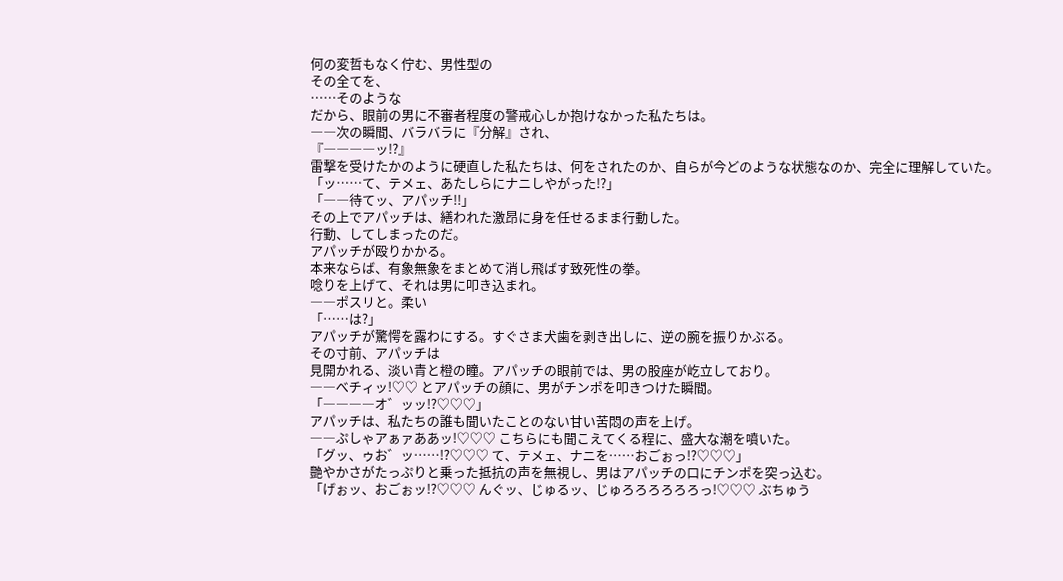何の変哲もなく佇む、男性型の
その全てを、
……そのような
だから、眼前の男に不審者程度の警戒心しか抱けなかった私たちは。
――次の瞬間、バラバラに『分解』され、
『――――ッ!?』
雷撃を受けたかのように硬直した私たちは、何をされたのか、自らが今どのような状態なのか、完全に理解していた。
「ッ……て、テメェ、あたしらにナニしやがった!?」
「――待てッ、アパッチ!!」
その上でアパッチは、繕われた激昂に身を任せるまま行動した。
行動、してしまったのだ。
アパッチが殴りかかる。
本来ならば、有象無象をまとめて消し飛ばす致死性の拳。
唸りを上げて、それは男に叩き込まれ。
――ポスリと。柔い
「……は?」
アパッチが驚愕を露わにする。すぐさま犬歯を剥き出しに、逆の腕を振りかぶる。
その寸前、アパッチは
見開かれる、淡い青と橙の瞳。アパッチの眼前では、男の股座が屹立しており。
――べチィッ!♡♡ とアパッチの顔に、男がチンポを叩きつけた瞬間。
「――――オ゛ッッ!?♡♡♡」
アパッチは、私たちの誰も聞いたことのない甘い苦悶の声を上げ。
――ぷしゃアぁァああッ!♡♡♡ こちらにも聞こえてくる程に、盛大な潮を噴いた。
「グッ、ゥお゛ッ……!?♡♡♡ て、テメェ、ナニを……おごぉっ!?♡♡♡」
艷やかさがたっぷりと乗った抵抗の声を無視し、男はアパッチの口にチンポを突っ込む。
「げぉッ、おごぉッ!?♡♡♡ んぐッ、じゅるッ、じゅろろろろろろっ!♡♡♡ ぶちゅう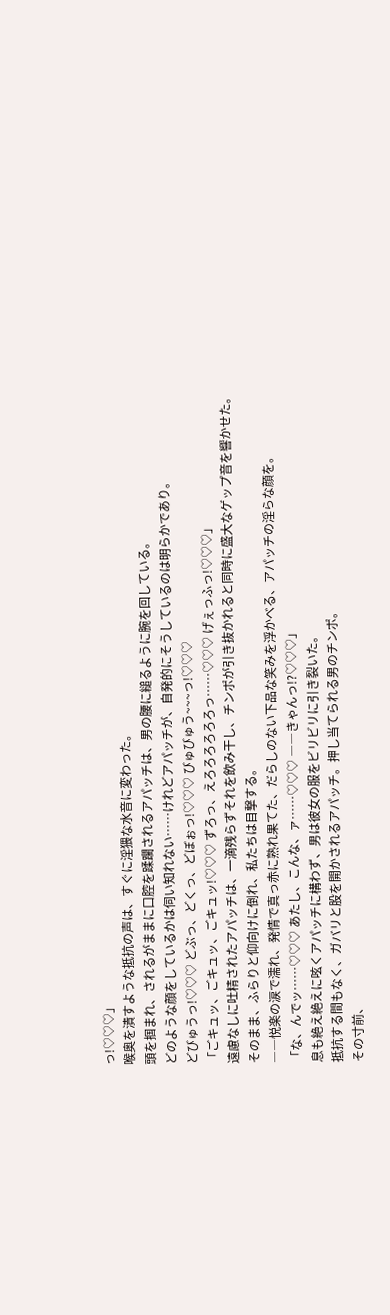っ!♡♡♡」
喉奥を潰すような抵抗の声は、すぐに淫猥な水音に変わった。
頭を掴まれ、されるがままに口腔を蹂躙されるアパッチは、男の腰に縋るように腕を回している。
どのような顔をしているかは伺い知れない……けれどアパッチが、自発的にそうしているのは明らかであり。
どびゅうっ!♡♡♡ どぶっ、どくっ、どぼぉっ!♡♡♡ びゅびゅう~~~っ!♡♡♡
「ごキュッ、ごキュッ、ごキュッ!♡♡♡ ずろっ、えろろろろろろっ……♡♡♡ げぇっふっ!♡♡♡」
遠慮なしに吐精されたアパッチは、一滴残らずそれを飲み干し、チンポが引き抜かれると同時に盛大なゲップ音を響かせた。
そのまま、ふらりと仰向けに倒れ、私たちは目撃する。
――悦楽の涙で濡れ、発情で真っ赤に熟れ果てた、だらしのない下品な笑みを浮かべる、アパッチの淫らな顔を。
「な、んでッ……♡♡♡ あたし、こんな、ァ……♡♡♡ ――きゃんっ!?♡♡♡」
息も絶え絶えに呟くアパッチに構わず、男は彼女の服をビリビリに引き裂いた。
抵抗する間もなく、ガバリと股を開かされるアパッチ。押し当てられる男のチンポ。
その寸前、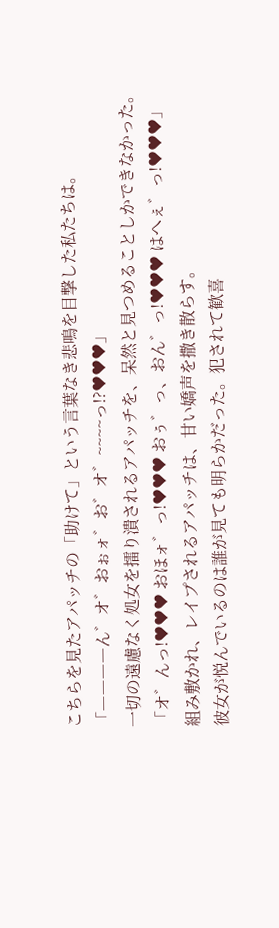こちらを見たアパッチの「助けて」という言葉なき悲鳴を目撃した私たちは。
「――――ん゛オ゛おぉォ゛お゛オ゛~~~~っ!?♥♥♥」
一切の遠慮なく処女を擂り潰されるアパッチを、呆然と見つめることしかできなかった。
「オ゛んっ!♥♥♥ おほォ゛っ!♥♥♥ おぅ゛っ、おん゛っ!♥♥♥ はへぇ゛っ!♥♥♥」
組み敷かれ、レイプされるアパッチは、甘い嬌声を撒き散らす。
彼女が悦んでいるのは誰が見ても明らかだった。犯されて歓喜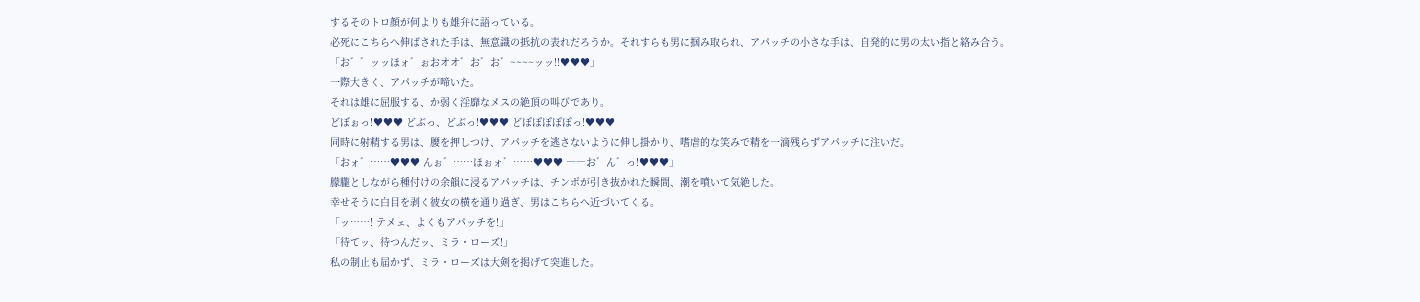するそのトロ顔が何よりも雄弁に語っている。
必死にこちらへ伸ばされた手は、無意識の抵抗の表れだろうか。それすらも男に掴み取られ、アパッチの小さな手は、自発的に男の太い指と絡み合う。
「お゛゛ッッほォ゛ぉおオオ゛お゛お゛~~~~ッッ!!♥♥♥」
一際大きく、アパッチが啼いた。
それは雄に屈服する、か弱く淫靡なメスの絶頂の叫びであり。
どぼぉっ!♥♥♥ どぶっ、どぶっ!♥♥♥ どぽぽぽぽぽっ!♥♥♥
同時に射精する男は、腰を押しつけ、アパッチを逃さないように伸し掛かり、嗜虐的な笑みで精を一滴残らずアパッチに注いだ。
「おォ゛……♥♥♥ んぉ゛……ほぉォ゛……♥♥♥ ――お゛ん゛っ!♥♥♥」
朦朧としながら種付けの余韻に浸るアパッチは、チンポが引き抜かれた瞬間、潮を噴いて気絶した。
幸せそうに白目を剥く彼女の横を通り過ぎ、男はこちらへ近づいてくる。
「ッ……! テメェ、よくもアパッチを!」
「待てッ、待つんだッ、ミラ・ローズ!」
私の制止も届かず、ミラ・ローズは大剣を掲げて突進した。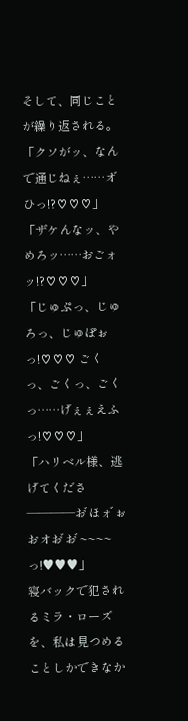そして、同じことが繰り返される。
「クソがッ、なんで通じねぇ……オ゛ひっ!?♡♡♡」
「ザケんなッ、やめろッ……おごォッ!?♡♡♡」
「じゅぷっ、じゅろっ、じゅぽぉっ!♡♡♡ ごくっ、ごくっ、ごくっ……げぇぇえふっ!♡♡♡」
「ハリベル様、逃げてくださ――――お゛ほォ゛ぉおオお゛お゛~~~~っ!♥♥♥」
寝バックで犯されるミラ・ローズを、私は見つめることしかできなか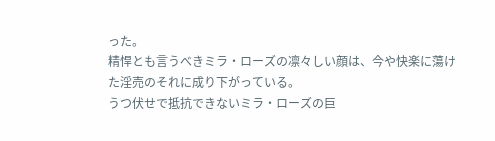った。
精悍とも言うべきミラ・ローズの凛々しい顔は、今や快楽に蕩けた淫売のそれに成り下がっている。
うつ伏せで抵抗できないミラ・ローズの巨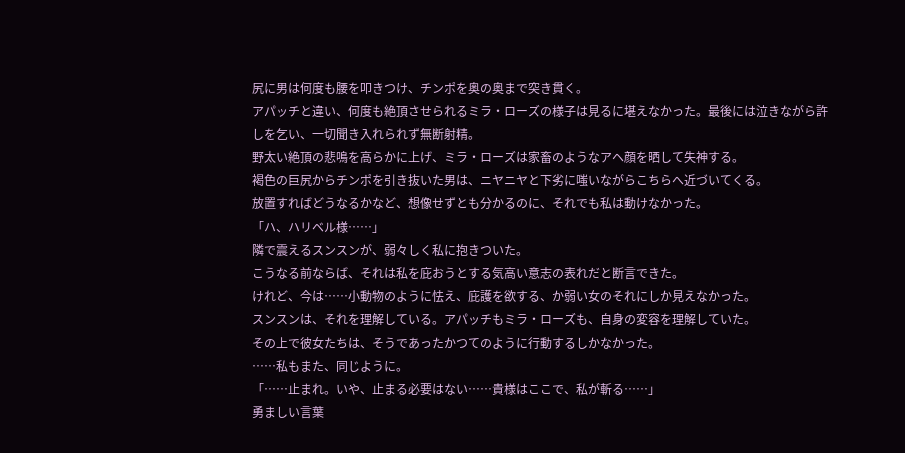尻に男は何度も腰を叩きつけ、チンポを奥の奥まで突き貫く。
アパッチと違い、何度も絶頂させられるミラ・ローズの様子は見るに堪えなかった。最後には泣きながら許しを乞い、一切聞き入れられず無断射精。
野太い絶頂の悲鳴を高らかに上げ、ミラ・ローズは家畜のようなアヘ顔を晒して失神する。
褐色の巨尻からチンポを引き抜いた男は、ニヤニヤと下劣に嗤いながらこちらへ近づいてくる。
放置すればどうなるかなど、想像せずとも分かるのに、それでも私は動けなかった。
「ハ、ハリベル様……」
隣で震えるスンスンが、弱々しく私に抱きついた。
こうなる前ならば、それは私を庇おうとする気高い意志の表れだと断言できた。
けれど、今は……小動物のように怯え、庇護を欲する、か弱い女のそれにしか見えなかった。
スンスンは、それを理解している。アパッチもミラ・ローズも、自身の変容を理解していた。
その上で彼女たちは、そうであったかつてのように行動するしかなかった。
……私もまた、同じように。
「……止まれ。いや、止まる必要はない……貴様はここで、私が斬る……」
勇ましい言葉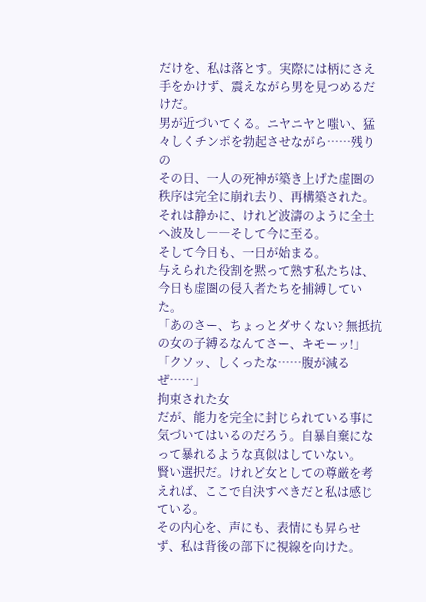だけを、私は落とす。実際には柄にさえ手をかけず、震えながら男を見つめるだけだ。
男が近づいてくる。ニヤニヤと嗤い、猛々しくチンポを勃起させながら……残りの
その日、一人の死神が築き上げた虚圏の秩序は完全に崩れ去り、再構築された。
それは静かに、けれど波濤のように全土へ波及し――そして今に至る。
そして今日も、一日が始まる。
与えられた役割を黙って熟す私たちは、今日も虚圏の侵入者たちを捕縛していた。
「あのさー、ちょっとダサくない? 無抵抗の女の子縛るなんてさー、キモーッ!」
「クソッ、しくったな……腹が減るぜ……」
拘束された女
だが、能力を完全に封じられている事に気づいてはいるのだろう。自暴自棄になって暴れるような真似はしていない。
賢い選択だ。けれど女としての尊厳を考えれば、ここで自決すべきだと私は感じている。
その内心を、声にも、表情にも昇らせず、私は背後の部下に視線を向けた。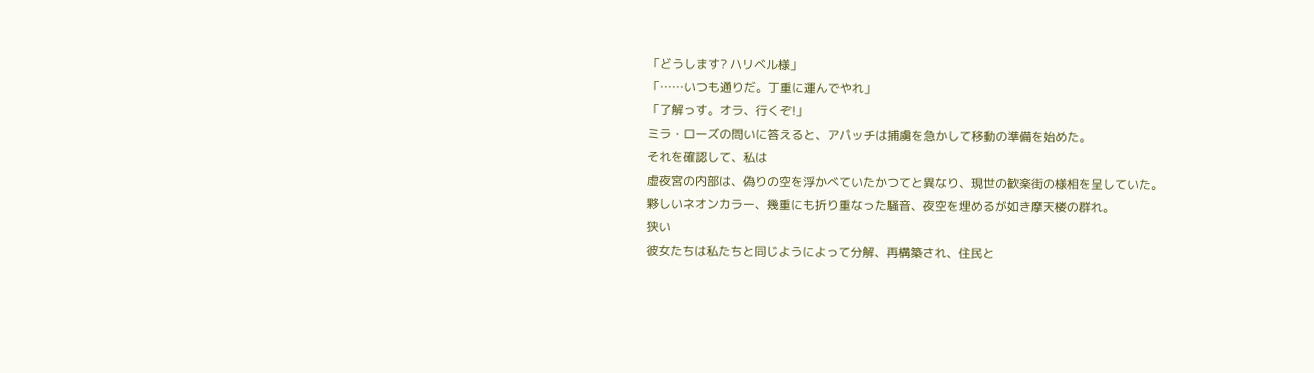「どうします? ハリベル様」
「……いつも通りだ。丁重に運んでやれ」
「了解っす。オラ、行くぞ!」
ミラ・ローズの問いに答えると、アパッチは捕虜を急かして移動の準備を始めた。
それを確認して、私は
虚夜宮の内部は、偽りの空を浮かべていたかつてと異なり、現世の歓楽街の様相を呈していた。
夥しいネオンカラー、幾重にも折り重なった騒音、夜空を埋めるが如き摩天楼の群れ。
狭い
彼女たちは私たちと同じようによって分解、再構築され、住民と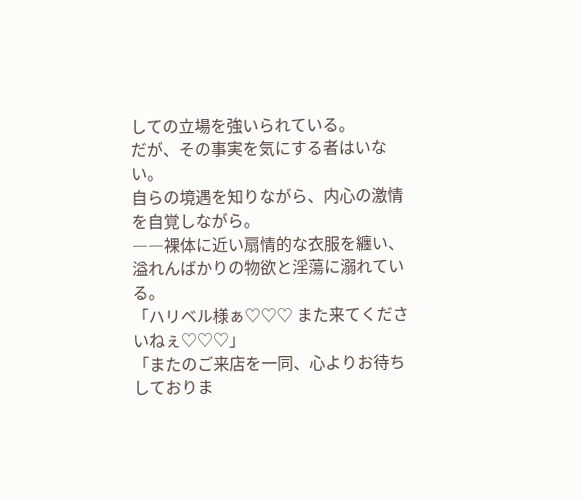しての立場を強いられている。
だが、その事実を気にする者はいない。
自らの境遇を知りながら、内心の激情を自覚しながら。
――裸体に近い扇情的な衣服を纏い、溢れんばかりの物欲と淫蕩に溺れている。
「ハリベル様ぁ♡♡♡ また来てくださいねぇ♡♡♡」
「またのご来店を一同、心よりお待ちしておりま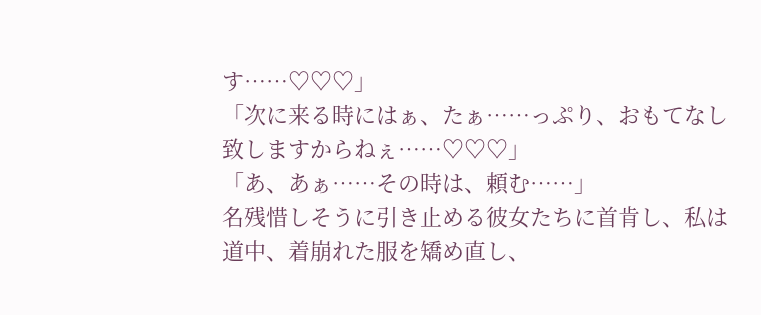す……♡♡♡」
「次に来る時にはぁ、たぁ……っぷり、おもてなし致しますからねぇ……♡♡♡」
「あ、あぁ……その時は、頼む……」
名残惜しそうに引き止める彼女たちに首肯し、私は
道中、着崩れた服を矯め直し、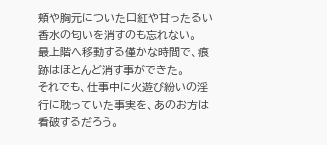頬や胸元についた口紅や甘ったるい香水の匂いを消すのも忘れない。
最上階へ移動する僅かな時間で、痕跡はほとんど消す事ができた。
それでも、仕事中に火遊び紛いの淫行に耽っていた事実を、あのお方は看破するだろう。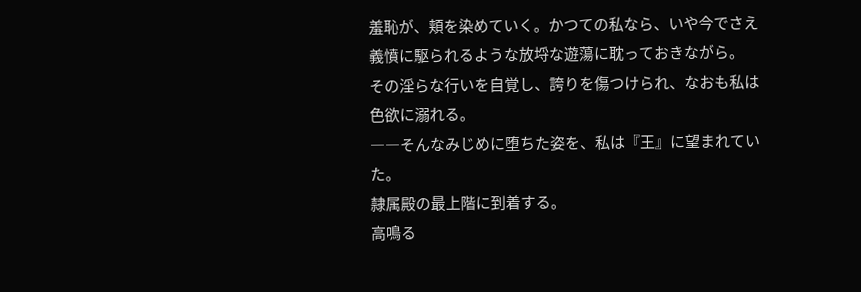羞恥が、頬を染めていく。かつての私なら、いや今でさえ義憤に駆られるような放埒な遊蕩に耽っておきながら。
その淫らな行いを自覚し、誇りを傷つけられ、なおも私は色欲に溺れる。
――そんなみじめに堕ちた姿を、私は『王』に望まれていた。
隷属殿の最上階に到着する。
高鳴る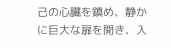己の心臓を鎮め、静かに巨大な扉を開き、入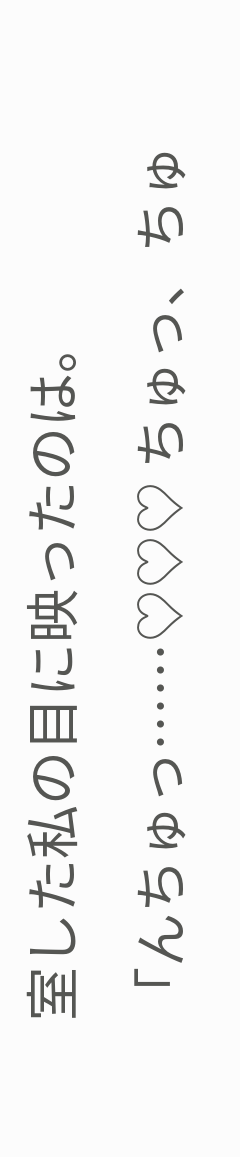室した私の目に映ったのは。
「んちゅっ……♡♡♡ ちゅっ、ちゅ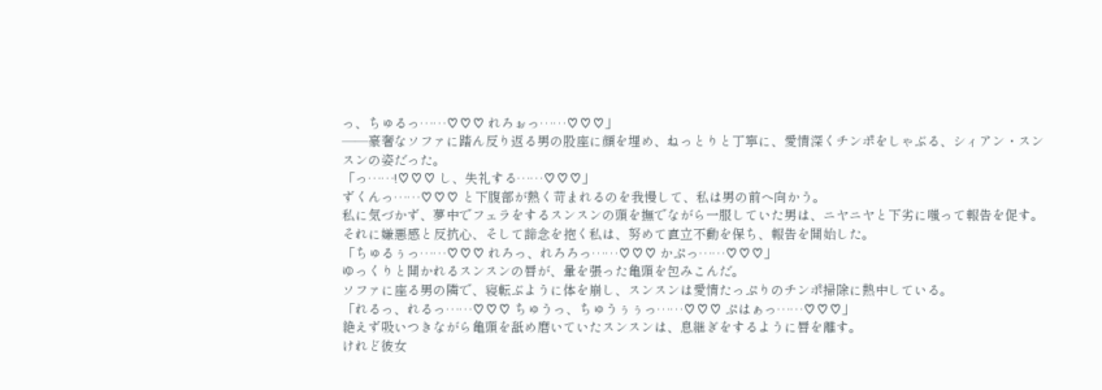っ、ちゅるっ……♡♡♡ れろぉっ……♡♡♡」
――豪奢なソファに踏ん反り返る男の股座に顔を埋め、ねっとりと丁寧に、愛情深くチンポをしゃぶる、シィアン・スンスンの姿だった。
「っ……!♡♡♡ し、失礼する……♡♡♡」
ずくんっ……♡♡♡ と下腹部が熱く苛まれるのを我慢して、私は男の前へ向かう。
私に気づかず、夢中でフェラをするスンスンの頭を撫でながら一服していた男は、ニヤニヤと下劣に嗤って報告を促す。
それに嫌悪感と反抗心、そして諦念を抱く私は、努めて直立不動を保ち、報告を開始した。
「ちゅるぅっ……♡♡♡ れろっ、れろろっ……♡♡♡ かぷっ……♡♡♡」
ゆっくりと開かれるスンスンの唇が、暈を張った亀頭を包みこんだ。
ソファに座る男の隣で、寝転ぶように体を崩し、スンスンは愛情たっぷりのチンポ掃除に熱中している。
「れるっ、れるっ……♡♡♡ ちゅうっ、ちゅうぅぅっ……♡♡♡ ぷはぁっ……♡♡♡」
絶えず吸いつきながら亀頭を舐め磨いていたスンスンは、息継ぎをするように唇を離す。
けれど彼女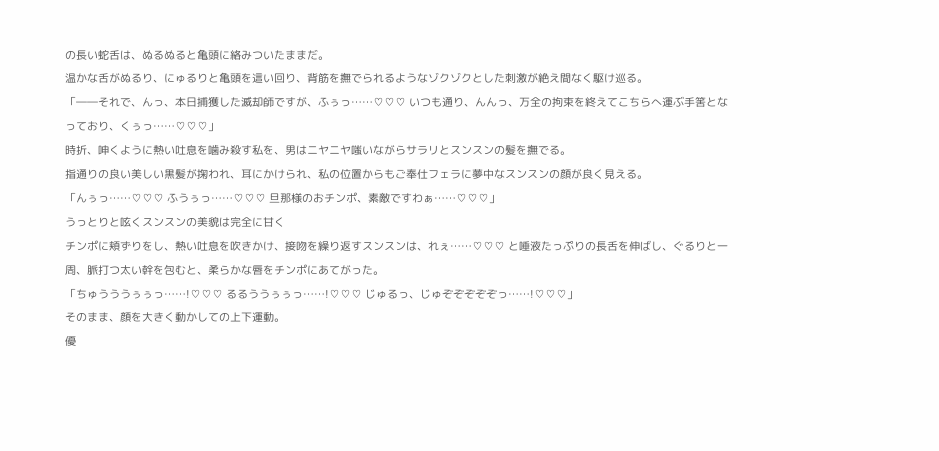の長い蛇舌は、ぬるぬると亀頭に絡みついたままだ。
温かな舌がぬるり、にゅるりと亀頭を這い回り、背筋を撫でられるようなゾクゾクとした刺激が絶え間なく駆け巡る。
「――それで、んっ、本日捕獲した滅却師ですが、ふぅっ……♡♡♡ いつも通り、んんっ、万全の拘束を終えてこちらへ運ぶ手筈となっており、くぅっ……♡♡♡」
時折、呻くように熱い吐息を噛み殺す私を、男はニヤニヤ嗤いながらサラリとスンスンの髪を撫でる。
指通りの良い美しい黒髪が掬われ、耳にかけられ、私の位置からもご奉仕フェラに夢中なスンスンの顔が良く見える。
「んぅっ……♡♡♡ ふうぅっ……♡♡♡ 旦那様のおチンポ、素敵ですわぁ……♡♡♡」
うっとりと呟くスンスンの美貌は完全に甘く
チンポに頬ずりをし、熱い吐息を吹きかけ、接吻を繰り返すスンスンは、れぇ……♡♡♡ と唾液たっぷりの長舌を伸ばし、ぐるりと一周、脈打つ太い幹を包むと、柔らかな唇をチンポにあてがった。
「ちゅうううぅぅっ……!♡♡♡ るるううぅぅっ……!♡♡♡ じゅるっ、じゅぞぞぞぞぞっ……!♡♡♡」
そのまま、顔を大きく動かしての上下運動。
優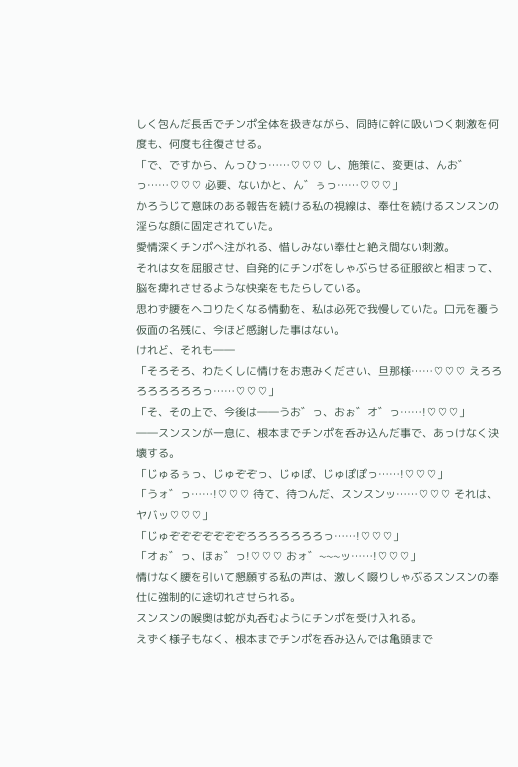しく包んだ長舌でチンポ全体を扱きながら、同時に幹に吸いつく刺激を何度も、何度も往復させる。
「で、ですから、んっひっ……♡♡♡ し、施策に、変更は、んお゛っ……♡♡♡ 必要、ないかと、ん゛ぅっ……♡♡♡」
かろうじて意味のある報告を続ける私の視線は、奉仕を続けるスンスンの淫らな顔に固定されていた。
愛情深くチンポへ注がれる、惜しみない奉仕と絶え間ない刺激。
それは女を屈服させ、自発的にチンポをしゃぶらせる征服欲と相まって、脳を痺れさせるような快楽をもたらしている。
思わず腰をヘコりたくなる情動を、私は必死で我慢していた。口元を覆う仮面の名残に、今ほど感謝した事はない。
けれど、それも――
「そろそろ、わたくしに情けをお恵みください、旦那様……♡♡♡ えろろろろろろろろっ……♡♡♡」
「そ、その上で、今後は――うお゛っ、おぉ゛オ゛っ……!♡♡♡」
――スンスンが一息に、根本までチンポを呑み込んだ事で、あっけなく決壊する。
「じゅるぅっ、じゅぞぞっ、じゅぽ、じゅぽぽっ……!♡♡♡」
「うォ゛っ……!♡♡♡ 待て、待つんだ、スンスンッ……♡♡♡ それは、ヤバッ♡♡♡」
「じゅぞぞぞぞぞぞぞろろろろろろろっ……!♡♡♡」
「オぉ゛っ、ほぉ゛っ!♡♡♡ おォ゛~~~ッ……!♡♡♡」
情けなく腰を引いて懇願する私の声は、激しく啜りしゃぶるスンスンの奉仕に強制的に途切れさせられる。
スンスンの喉奥は蛇が丸呑むようにチンポを受け入れる。
えずく様子もなく、根本までチンポを呑み込んでは亀頭まで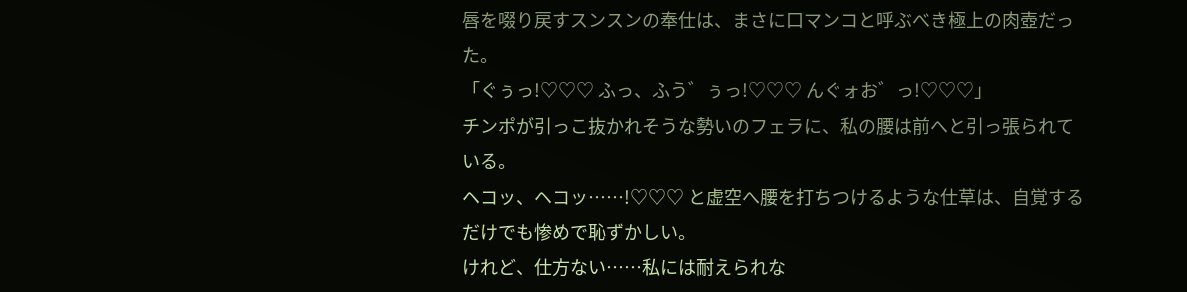唇を啜り戻すスンスンの奉仕は、まさに口マンコと呼ぶべき極上の肉壺だった。
「ぐぅっ!♡♡♡ ふっ、ふう゛ぅっ!♡♡♡ んぐォお゛っ!♡♡♡」
チンポが引っこ抜かれそうな勢いのフェラに、私の腰は前へと引っ張られている。
ヘコッ、ヘコッ……!♡♡♡ と虚空へ腰を打ちつけるような仕草は、自覚するだけでも惨めで恥ずかしい。
けれど、仕方ない……私には耐えられな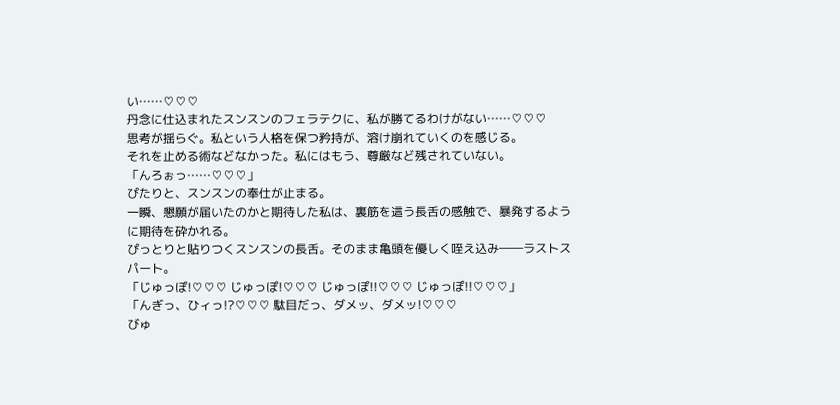い……♡♡♡
丹念に仕込まれたスンスンのフェラテクに、私が勝てるわけがない……♡♡♡
思考が揺らぐ。私という人格を保つ矜持が、溶け崩れていくのを感じる。
それを止める術などなかった。私にはもう、尊厳など残されていない。
「んろぉっ……♡♡♡」
ぴたりと、スンスンの奉仕が止まる。
一瞬、懇願が届いたのかと期待した私は、裏筋を這う長舌の感触で、暴発するように期待を砕かれる。
ぴっとりと貼りつくスンスンの長舌。そのまま亀頭を優しく咥え込み――ラストスパート。
「じゅっぽ!♡♡♡ じゅっぽ!♡♡♡ じゅっぽ!!♡♡♡ じゅっぽ!!♡♡♡」
「んぎっ、ひィっ!?♡♡♡ 駄目だっ、ダメッ、ダメッ!♡♡♡
びゅ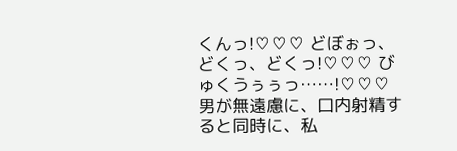くんっ!♡♡♡ どぼぉっ、どくっ、どくっ!♡♡♡ びゅくうぅぅっ……!♡♡♡
男が無遠慮に、口内射精すると同時に、私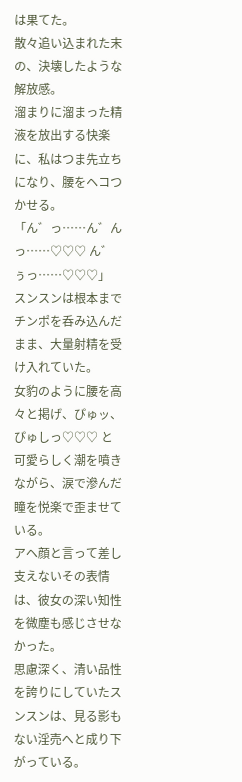は果てた。
散々追い込まれた末の、決壊したような解放感。
溜まりに溜まった精液を放出する快楽に、私はつま先立ちになり、腰をヘコつかせる。
「ん゛っ……ん゛んっ……♡♡♡ ん゛ぅっ……♡♡♡」
スンスンは根本までチンポを呑み込んだまま、大量射精を受け入れていた。
女豹のように腰を高々と掲げ、ぴゅッ、ぴゅしっ♡♡♡ と可愛らしく潮を噴きながら、涙で滲んだ瞳を悦楽で歪ませている。
アヘ顔と言って差し支えないその表情は、彼女の深い知性を微塵も感じさせなかった。
思慮深く、清い品性を誇りにしていたスンスンは、見る影もない淫売へと成り下がっている。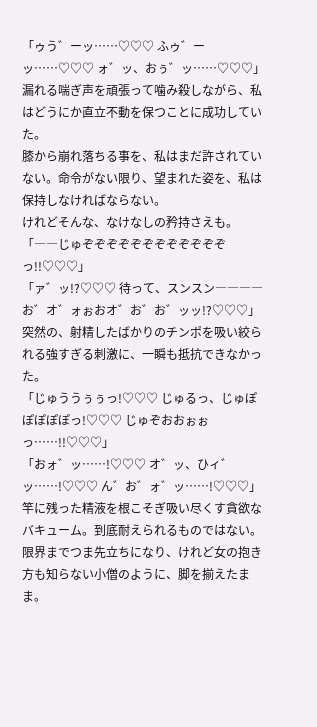「ゥう゛ーッ……♡♡♡ ふゥ゛ーッ……♡♡♡ ォ゛ッ、おぅ゛ッ……♡♡♡」
漏れる喘ぎ声を頑張って噛み殺しながら、私はどうにか直立不動を保つことに成功していた。
膝から崩れ落ちる事を、私はまだ許されていない。命令がない限り、望まれた姿を、私は保持しなければならない。
けれどそんな、なけなしの矜持さえも。
「――じゅぞぞぞぞぞぞぞぞぞぞぞぞっ!!♡♡♡」
「ァ゛ッ!?♡♡♡ 待って、スンスン――――お゛オ゛ォぉおオ゛お゛お゛ッッ!?♡♡♡」
突然の、射精したばかりのチンポを吸い絞られる強すぎる刺激に、一瞬も抵抗できなかった。
「じゅううぅぅっ!♡♡♡ じゅるっ、じゅぽぽぽぽぽっ!♡♡♡ じゅぞおおぉぉっ……!!♡♡♡」
「おォ゛ッ……!♡♡♡ オ゛ッ、ひィ゛ッ……!♡♡♡ ん゛お゛ォ゛ッ……!♡♡♡」
竿に残った精液を根こそぎ吸い尽くす貪欲なバキューム。到底耐えられるものではない。
限界までつま先立ちになり、けれど女の抱き方も知らない小僧のように、脚を揃えたまま。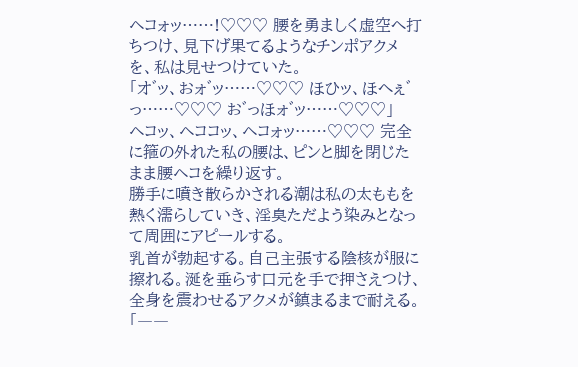ヘコォッ……!♡♡♡ 腰を勇ましく虚空へ打ちつけ、見下げ果てるようなチンポアクメを、私は見せつけていた。
「オ゛ッ、おォ゛ッ……♡♡♡ ほひッ、ほへぇ゛っ……♡♡♡ お゛っほォ゛ッ……♡♡♡」
ヘコッ、ヘココッ、ヘコォッ……♡♡♡ 完全に箍の外れた私の腰は、ピンと脚を閉じたまま腰ヘコを繰り返す。
勝手に噴き散らかされる潮は私の太ももを熱く濡らしていき、淫臭ただよう染みとなって周囲にアピールする。
乳首が勃起する。自己主張する陰核が服に擦れる。涎を垂らす口元を手で押さえつけ、全身を震わせるアクメが鎮まるまで耐える。
「――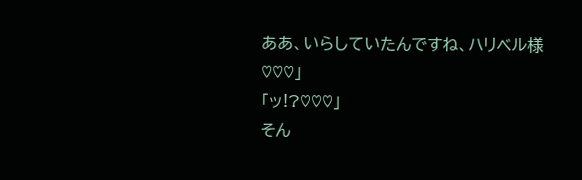ああ、いらしていたんですね、ハリベル様♡♡♡」
「ッ!?♡♡♡」
そん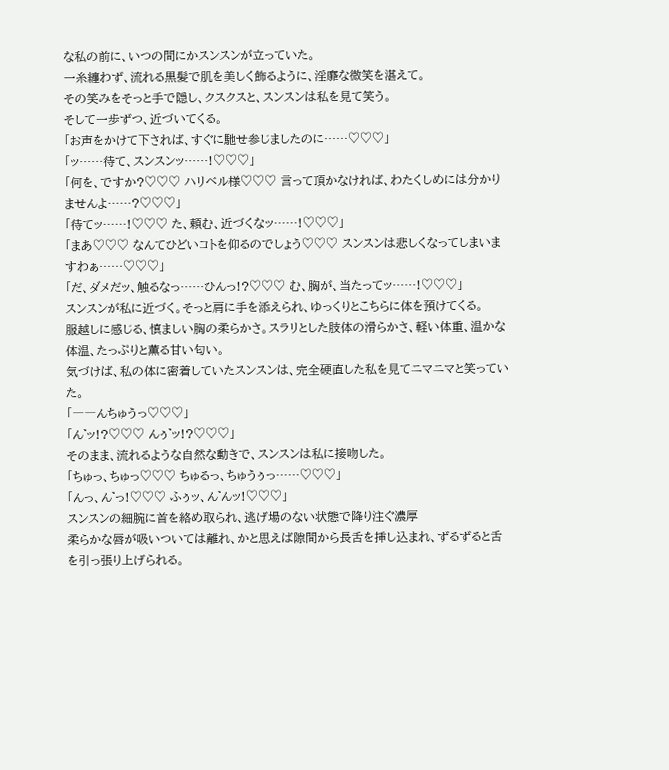な私の前に、いつの間にかスンスンが立っていた。
一糸纏わず、流れる黒髪で肌を美しく飾るように、淫靡な微笑を湛えて。
その笑みをそっと手で隠し、クスクスと、スンスンは私を見て笑う。
そして一歩ずつ、近づいてくる。
「お声をかけて下されば、すぐに馳せ参じましたのに……♡♡♡」
「ッ……待て、スンスンッ……!♡♡♡」
「何を、ですか?♡♡♡ ハリベル様♡♡♡ 言って頂かなければ、わたくしめには分かりませんよ……?♡♡♡」
「待てッ……!♡♡♡ た、頼む、近づくなッ……!♡♡♡」
「まあ♡♡♡ なんてひどいコトを仰るのでしょう♡♡♡ スンスンは悲しくなってしまいますわぁ……♡♡♡」
「だ、ダメだッ、触るなっ……ひんっ!?♡♡♡ む、胸が、当たってッ……!♡♡♡」
スンスンが私に近づく。そっと肩に手を添えられ、ゆっくりとこちらに体を預けてくる。
服越しに感じる、慎ましい胸の柔らかさ。スラリとした肢体の滑らかさ、軽い体重、温かな体温、たっぷりと薫る甘い匂い。
気づけば、私の体に密着していたスンスンは、完全硬直した私を見てニマニマと笑っていた。
「――んちゅうっ♡♡♡」
「ん゛ッ!?♡♡♡ んぅ゛ッ!?♡♡♡」
そのまま、流れるような自然な動きで、スンスンは私に接吻した。
「ちゅっ、ちゅっ♡♡♡ ちゅるっ、ちゅうぅっ……♡♡♡」
「んっ、ん゛っ!♡♡♡ ふぅッ、ん゛んッ!♡♡♡」
スンスンの細腕に首を絡め取られ、逃げ場のない状態で降り注ぐ濃厚
柔らかな唇が吸いついては離れ、かと思えば隙間から長舌を挿し込まれ、ずるずると舌を引っ張り上げられる。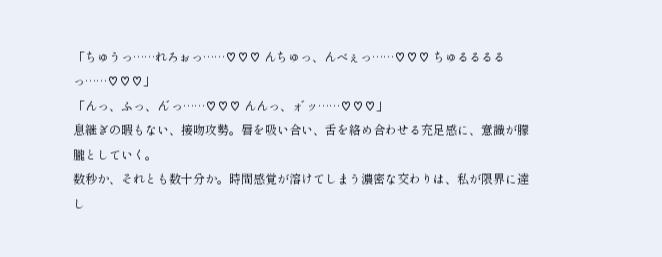「ちゅうっ……れろぉっ……♡♡♡ んちゅっ、んべぇっ……♡♡♡ ちゅるるるるっ……♡♡♡」
「んっ、ふっ、ん゛っ……♡♡♡ んんっ、ォ゛ッ……♡♡♡」
息継ぎの暇もない、接吻攻勢。唇を吸い合い、舌を絡め合わせる充足感に、意識が朦朧としていく。
数秒か、それとも数十分か。時間感覚が溶けてしまう濃密な交わりは、私が限界に達し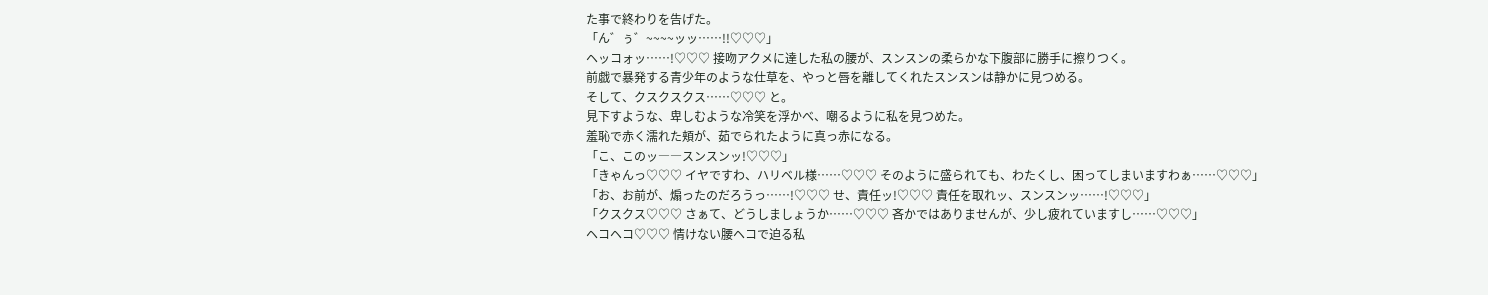た事で終わりを告げた。
「ん゛ぅ゛~~~~ッッ……!!♡♡♡」
ヘッコォッ……!♡♡♡ 接吻アクメに達した私の腰が、スンスンの柔らかな下腹部に勝手に擦りつく。
前戯で暴発する青少年のような仕草を、やっと唇を離してくれたスンスンは静かに見つめる。
そして、クスクスクス……♡♡♡ と。
見下すような、卑しむような冷笑を浮かべ、嘲るように私を見つめた。
羞恥で赤く濡れた頬が、茹でられたように真っ赤になる。
「こ、このッ――スンスンッ!♡♡♡」
「きゃんっ♡♡♡ イヤですわ、ハリベル様……♡♡♡ そのように盛られても、わたくし、困ってしまいますわぁ……♡♡♡」
「お、お前が、煽ったのだろうっ……!♡♡♡ せ、責任ッ!♡♡♡ 責任を取れッ、スンスンッ……!♡♡♡」
「クスクス♡♡♡ さぁて、どうしましょうか……♡♡♡ 吝かではありませんが、少し疲れていますし……♡♡♡」
ヘコヘコ♡♡♡ 情けない腰ヘコで迫る私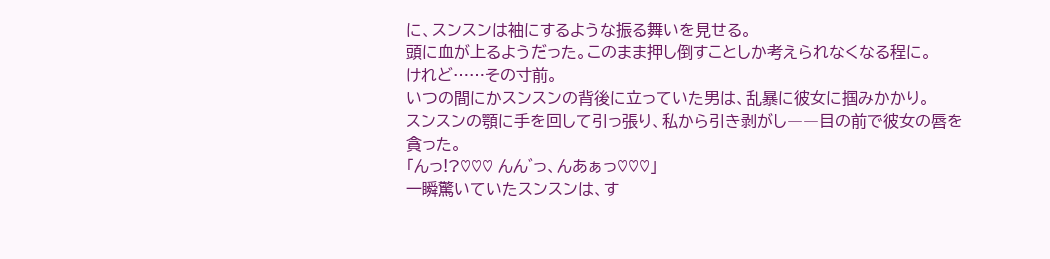に、スンスンは袖にするような振る舞いを見せる。
頭に血が上るようだった。このまま押し倒すことしか考えられなくなる程に。
けれど……その寸前。
いつの間にかスンスンの背後に立っていた男は、乱暴に彼女に掴みかかり。
スンスンの顎に手を回して引っ張り、私から引き剥がし――目の前で彼女の唇を貪った。
「んっ!?♡♡♡ んん゛っ、んあぁっ♡♡♡」
一瞬驚いていたスンスンは、す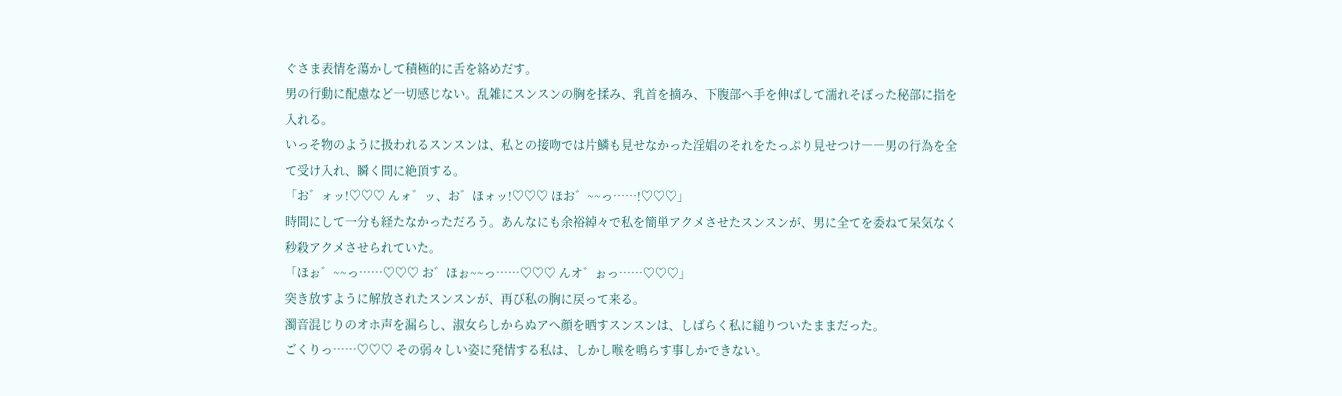ぐさま表情を蕩かして積極的に舌を絡めだす。
男の行動に配慮など一切感じない。乱雑にスンスンの胸を揉み、乳首を摘み、下腹部へ手を伸ばして濡れそぼった秘部に指を入れる。
いっそ物のように扱われるスンスンは、私との接吻では片鱗も見せなかった淫娼のそれをたっぷり見せつけ――男の行為を全て受け入れ、瞬く間に絶頂する。
「お゛ォッ!♡♡♡ んォ゛ッ、お゛ほォッ!♡♡♡ ほお゛~~っ……!♡♡♡」
時間にして一分も経たなかっただろう。あんなにも余裕綽々で私を簡単アクメさせたスンスンが、男に全てを委ねて呆気なく秒殺アクメさせられていた。
「ほぉ゛~~っ……♡♡♡ お゛ほぉ~~っ……♡♡♡ んオ゛ぉっ……♡♡♡」
突き放すように解放されたスンスンが、再び私の胸に戻って来る。
濁音混じりのオホ声を漏らし、淑女らしからぬアへ顔を晒すスンスンは、しばらく私に縋りついたままだった。
ごくりっ……♡♡♡ その弱々しい姿に発情する私は、しかし喉を鳴らす事しかできない。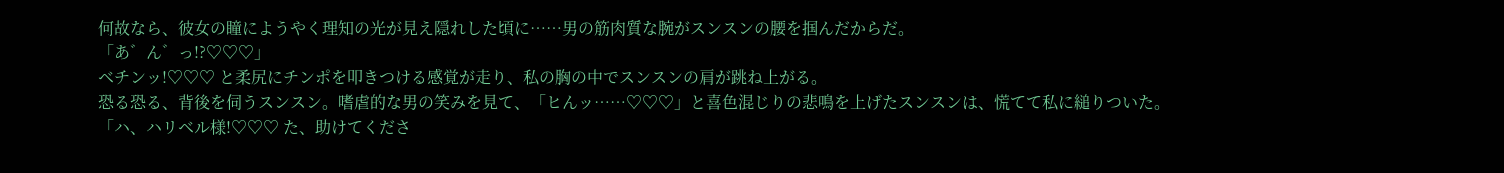何故なら、彼女の瞳にようやく理知の光が見え隠れした頃に……男の筋肉質な腕がスンスンの腰を掴んだからだ。
「あ゛ん゛っ!?♡♡♡」
ベチンッ!♡♡♡ と柔尻にチンポを叩きつける感覚が走り、私の胸の中でスンスンの肩が跳ね上がる。
恐る恐る、背後を伺うスンスン。嗜虐的な男の笑みを見て、「ヒんッ……♡♡♡」と喜色混じりの悲鳴を上げたスンスンは、慌てて私に縋りついた。
「ハ、ハリベル様!♡♡♡ た、助けてくださ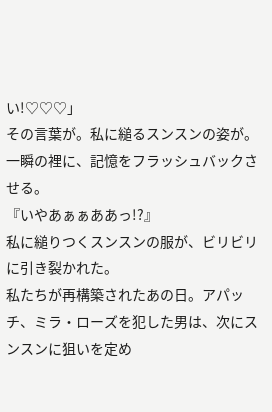い!♡♡♡」
その言葉が。私に縋るスンスンの姿が。
一瞬の裡に、記憶をフラッシュバックさせる。
『いやあぁぁああっ!?』
私に縋りつくスンスンの服が、ビリビリに引き裂かれた。
私たちが再構築されたあの日。アパッチ、ミラ・ローズを犯した男は、次にスンスンに狙いを定め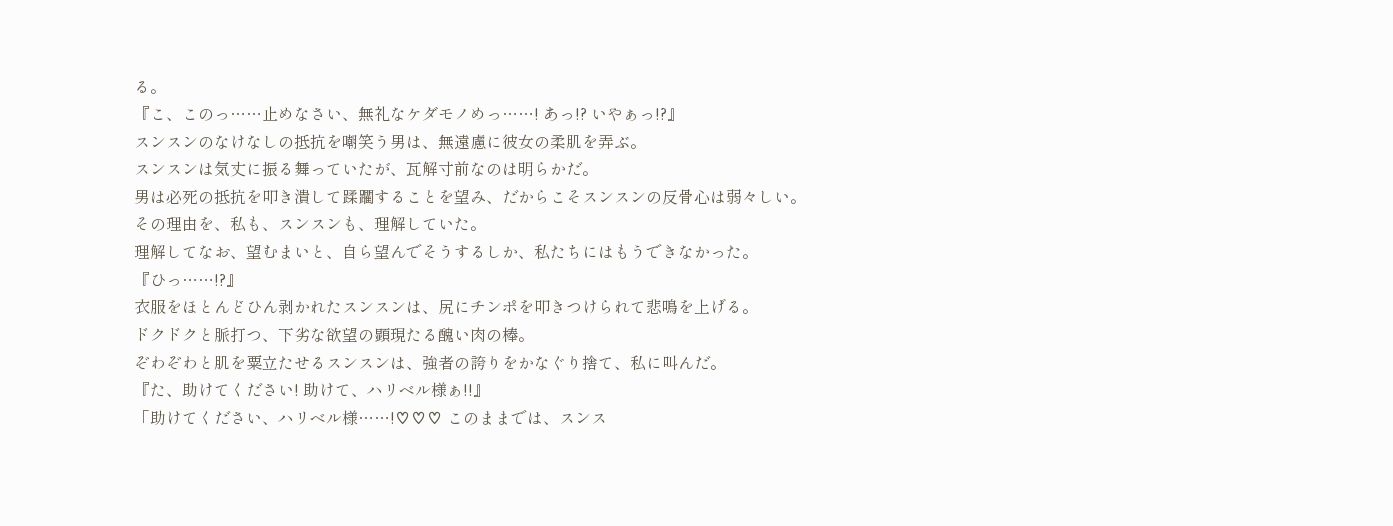る。
『こ、このっ……止めなさい、無礼なケダモノめっ……! あっ!? いやぁっ!?』
スンスンのなけなしの抵抗を嘲笑う男は、無遠慮に彼女の柔肌を弄ぶ。
スンスンは気丈に振る舞っていたが、瓦解寸前なのは明らかだ。
男は必死の抵抗を叩き潰して蹂躙することを望み、だからこそスンスンの反骨心は弱々しい。
その理由を、私も、スンスンも、理解していた。
理解してなお、望むまいと、自ら望んでそうするしか、私たちにはもうできなかった。
『ひっ……!?』
衣服をほとんどひん剥かれたスンスンは、尻にチンポを叩きつけられて悲鳴を上げる。
ドクドクと脈打つ、下劣な欲望の顕現たる醜い肉の棒。
ぞわぞわと肌を粟立たせるスンスンは、強者の誇りをかなぐり捨て、私に叫んだ。
『た、助けてください! 助けて、ハリベル様ぁ!!』
「助けてください、ハリベル様……!♡♡♡ このままでは、スンス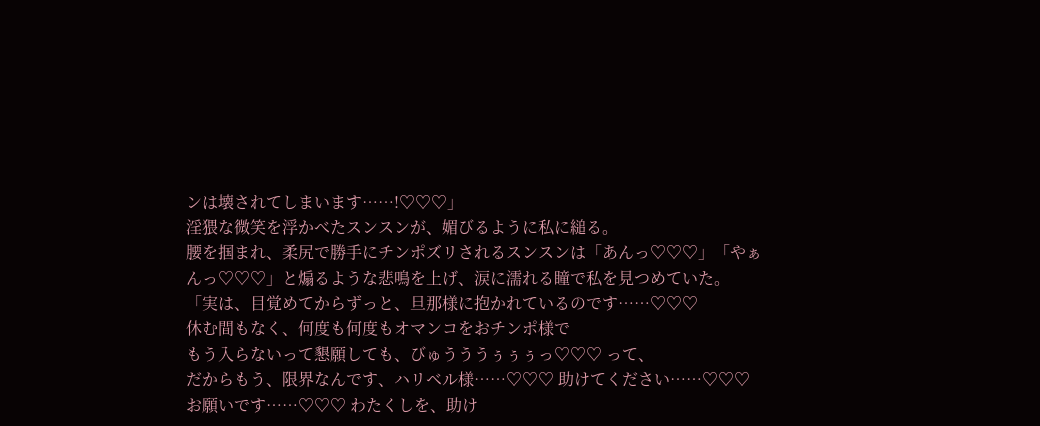ンは壊されてしまいます……!♡♡♡」
淫猥な微笑を浮かべたスンスンが、媚びるように私に縋る。
腰を掴まれ、柔尻で勝手にチンポズリされるスンスンは「あんっ♡♡♡」「やぁんっ♡♡♡」と煽るような悲鳴を上げ、涙に濡れる瞳で私を見つめていた。
「実は、目覚めてからずっと、旦那様に抱かれているのです……♡♡♡
休む間もなく、何度も何度もオマンコをおチンポ様で
もう入らないって懇願しても、びゅうううぅぅぅっ♡♡♡ って、
だからもう、限界なんです、ハリベル様……♡♡♡ 助けてください……♡♡♡
お願いです……♡♡♡ わたくしを、助け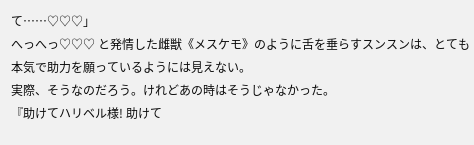て……♡♡♡」
へっへっ♡♡♡ と発情した雌獣《メスケモ》のように舌を垂らすスンスンは、とても本気で助力を願っているようには見えない。
実際、そうなのだろう。けれどあの時はそうじゃなかった。
『助けてハリベル様! 助けて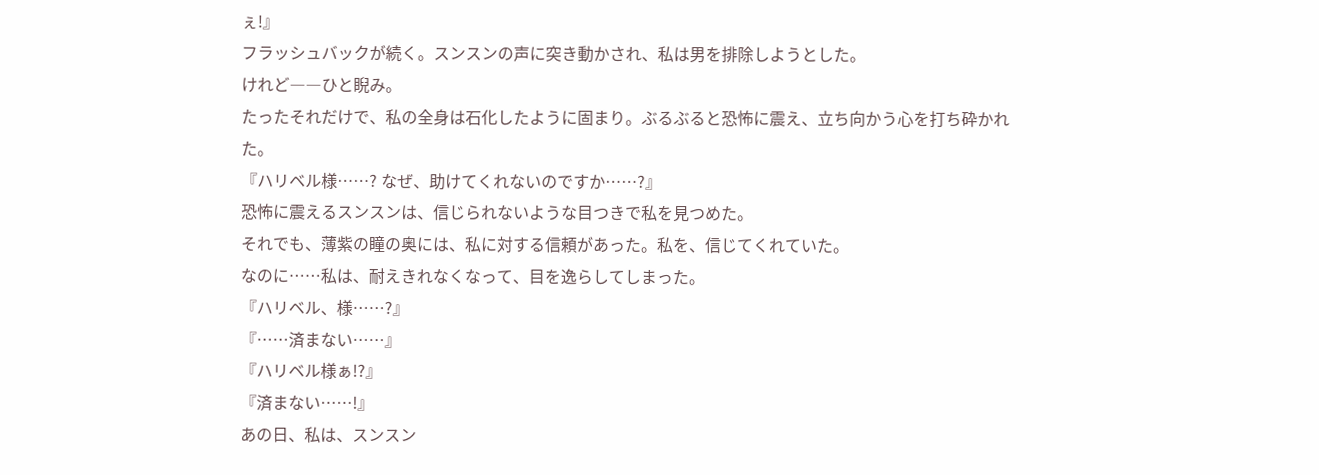ぇ!』
フラッシュバックが続く。スンスンの声に突き動かされ、私は男を排除しようとした。
けれど――ひと睨み。
たったそれだけで、私の全身は石化したように固まり。ぶるぶると恐怖に震え、立ち向かう心を打ち砕かれた。
『ハリベル様……? なぜ、助けてくれないのですか……?』
恐怖に震えるスンスンは、信じられないような目つきで私を見つめた。
それでも、薄紫の瞳の奥には、私に対する信頼があった。私を、信じてくれていた。
なのに……私は、耐えきれなくなって、目を逸らしてしまった。
『ハリベル、様……?』
『……済まない……』
『ハリベル様ぁ!?』
『済まない……!』
あの日、私は、スンスン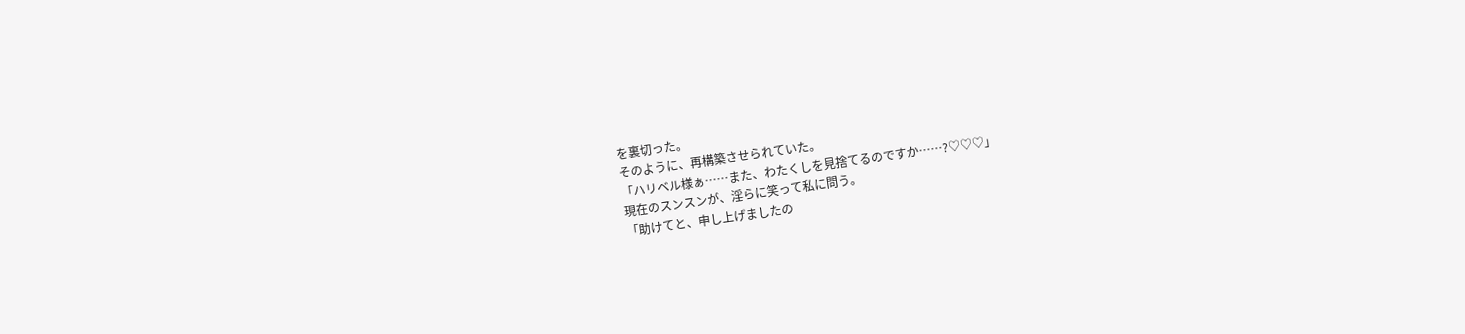を裏切った。
そのように、再構築させられていた。
「ハリベル様ぁ……また、わたくしを見捨てるのですか……?♡♡♡」
現在のスンスンが、淫らに笑って私に問う。
「助けてと、申し上げましたの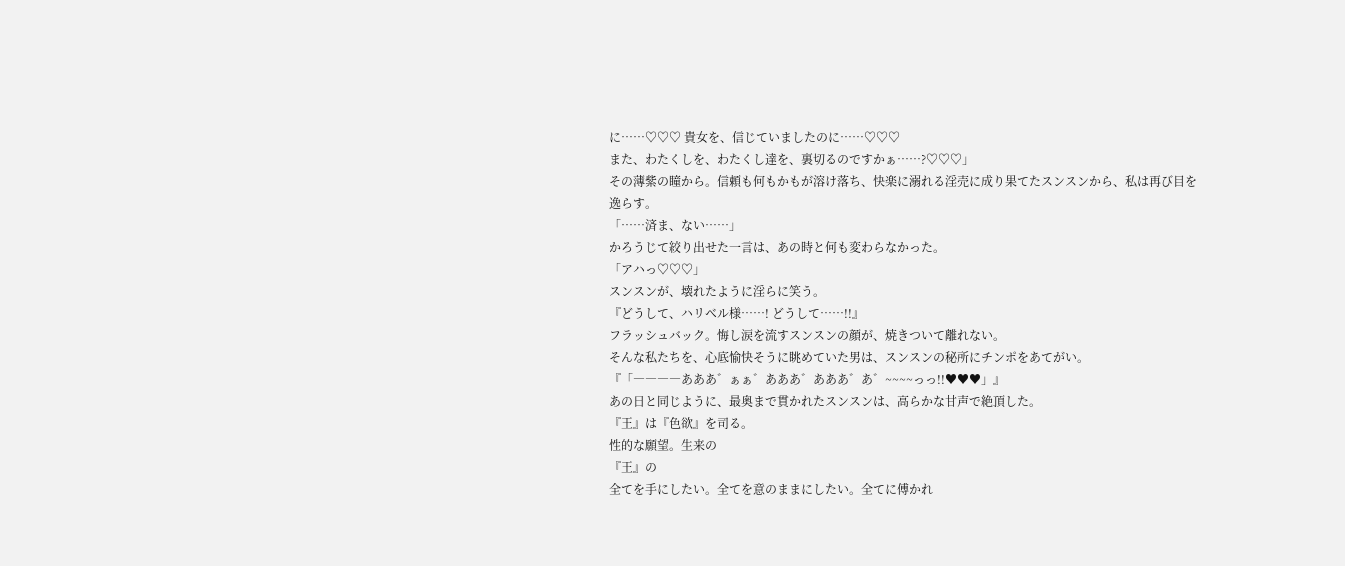に……♡♡♡ 貴女を、信じていましたのに……♡♡♡
また、わたくしを、わたくし達を、裏切るのですかぁ……?♡♡♡」
その薄紫の瞳から。信頼も何もかもが溶け落ち、快楽に溺れる淫売に成り果てたスンスンから、私は再び目を逸らす。
「……済ま、ない……」
かろうじて絞り出せた一言は、あの時と何も変わらなかった。
「アハっ♡♡♡」
スンスンが、壊れたように淫らに笑う。
『どうして、ハリベル様……! どうして……!!』
フラッシュバック。悔し涙を流すスンスンの顔が、焼きついて離れない。
そんな私たちを、心底愉快そうに眺めていた男は、スンスンの秘所にチンポをあてがい。
『「――――あああ゛ぁぁ゛あああ゛あああ゛あ゛~~~~っっ!!♥♥♥」』
あの日と同じように、最奥まで貫かれたスンスンは、高らかな甘声で絶頂した。
『王』は『色欲』を司る。
性的な願望。生来の
『王』の
全てを手にしたい。全てを意のままにしたい。全てに傅かれ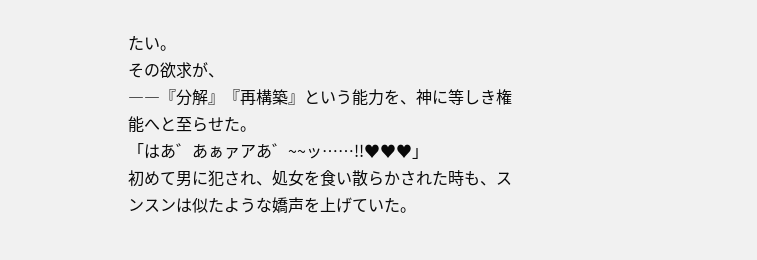たい。
その欲求が、
――『分解』『再構築』という能力を、神に等しき権能へと至らせた。
「はあ゛あぁァアあ゛~~ッ……!!♥♥♥」
初めて男に犯され、処女を食い散らかされた時も、スンスンは似たような嬌声を上げていた。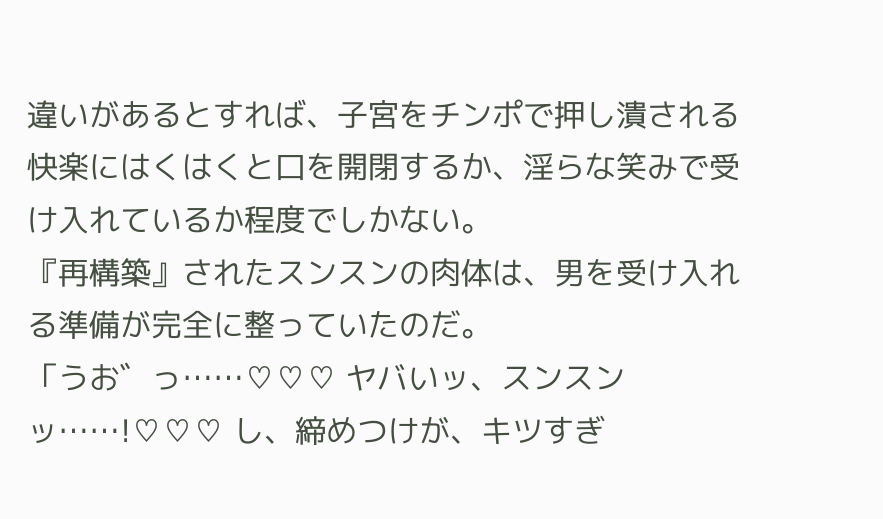違いがあるとすれば、子宮をチンポで押し潰される快楽にはくはくと口を開閉するか、淫らな笑みで受け入れているか程度でしかない。
『再構築』されたスンスンの肉体は、男を受け入れる準備が完全に整っていたのだ。
「うお゛っ……♡♡♡ ヤバいッ、スンスンッ……!♡♡♡ し、締めつけが、キツすぎ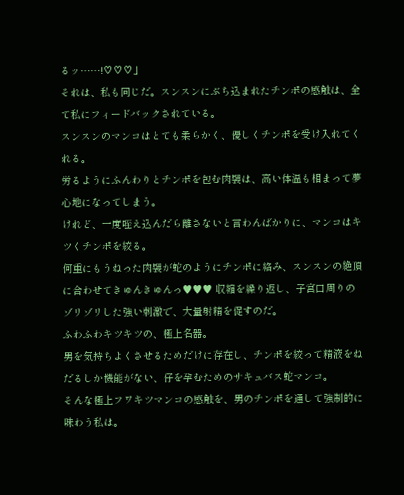るッ……!♡♡♡」
それは、私も同じだ。スンスンにぶち込まれたチンポの感触は、全て私にフィードバックされている。
スンスンのマンコはとても柔らかく、優しくチンポを受け入れてくれる。
労るようにふんわりとチンポを包む肉襞は、高い体温も相まって夢心地になってしまう。
けれど、一度咥え込んだら離さないと言わんばかりに、マンコはキツくチンポを絞る。
何重にもうねった肉襞が蛇のようにチンポに絡み、スンスンの絶頂に合わせてきゅんきゅんっ♥♥♥ 収縮を繰り返し、子宮口周りのゾリゾリした強い刺激で、大量射精を促すのだ。
ふわふわキツキツの、極上名器。
男を気持ちよくさせるためだけに存在し、チンポを絞って精液をねだるしか機能がない、仔を孕むためのサキュバス蛇マンコ。
そんな極上フワキツマンコの感触を、男のチンポを通して強制的に味わう私は。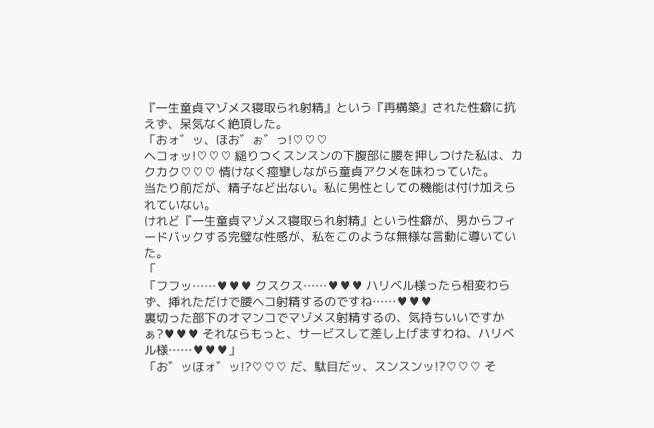『一生童貞マゾメス寝取られ射精』という『再構築』された性癖に抗えず、呆気なく絶頂した。
「おォ゛ッ、ほお゛ぉ゛っ!♡♡♡
ヘコォッ!♡♡♡ 縋りつくスンスンの下腹部に腰を押しつけた私は、カクカク♡♡♡ 情けなく痙攣しながら童貞アクメを味わっていた。
当たり前だが、精子など出ない。私に男性としての機能は付け加えられていない。
けれど『一生童貞マゾメス寝取られ射精』という性癖が、男からフィードバックする完璧な性感が、私をこのような無様な言動に導いていた。
「
「フフッ……♥♥♥ クスクス……♥♥♥ ハリベル様ったら相変わらず、挿れただけで腰ヘコ射精するのですね……♥♥♥
裏切った部下のオマンコでマゾメス射精するの、気持ちいいですかぁ?♥♥♥ それならもっと、サービスして差し上げますわね、ハリベル様……♥♥♥」
「お゛ッほォ゛ッ!?♡♡♡ だ、駄目だッ、スンスンッ!?♡♡♡ そ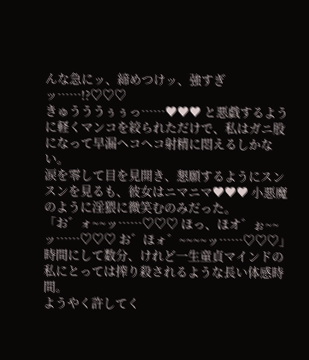んな急にッ、締めつけッ、強すぎッ……!?♡♡♡
きゅうううぅぅっ……♥♥♥ と悪戯するように軽くマンコを絞られただけで、私はガニ股になって早漏ヘコヘコ射精に悶えるしかない。
涙を零して目を見開き、懇願するようにスンスンを見るも、彼女はニマニマ♥♥♥ 小悪魔のように淫猥に微笑むのみだった。
「お゛ォ~~ッ……♡♡♡ ほっ、ほオ゛ぉ~~ッ……♡♡♡ お゛ほォ゛~~~~ッ……♡♡♡」
時間にして数分、けれど一生童貞マインドの私にとっては搾り殺されるような長い体感時間。
ようやく許してく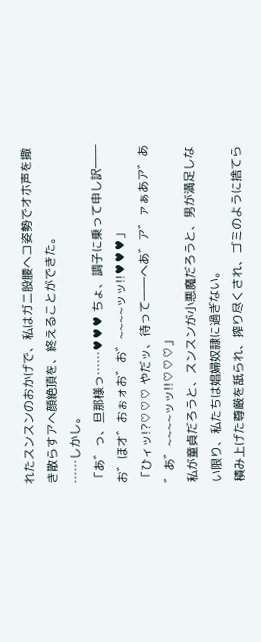れたスンスンのおかげで、私はガニ股腰ヘコ姿勢でオホ声を撒き散らすアヘ顔絶頂を、終えることができた。
……しかし。
「あ゛っ、旦那様っ……♥♥♥ ちょ、調子に乗って申し訳――お゛ほオ゛おぉォお゛お゛~~~~ッッ!!♥♥♥」
「ひィッ!?♡♡♡ やだッ、待って――へあ゛ア゛ァぁあア゛あ゛あ゛~~~~ッッ!!♡♡♡」
私が童貞だろうと、スンスンが小悪魔だろうと、男が満足しない限り、私たちは娼婦奴隷に過ぎない。
積み上げた尊厳を舐られ、搾り尽くされ、ゴミのように捨てら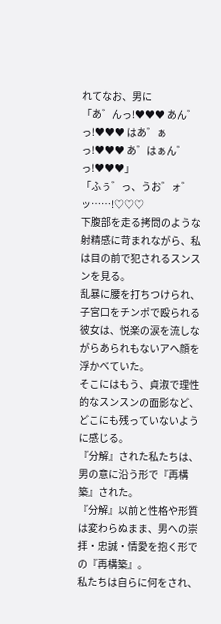れてなお、男に
「あ゛んっ!♥♥♥ あん゛っ!♥♥♥ はあ゛ぁっ!♥♥♥ あ゛はぁん゛っ!♥♥♥」
「ふぅ゛っ、うお゛ォ゛ッ……!♡♡♡
下腹部を走る拷問のような射精感に苛まれながら、私は目の前で犯されるスンスンを見る。
乱暴に腰を打ちつけられ、子宮口をチンポで殴られる彼女は、悦楽の涙を流しながらあられもないアヘ顔を浮かべていた。
そこにはもう、貞淑で理性的なスンスンの面影など、どこにも残っていないように感じる。
『分解』された私たちは、男の意に沿う形で『再構築』された。
『分解』以前と性格や形質は変わらぬまま、男への崇拝・忠誠・情愛を抱く形での『再構築』。
私たちは自らに何をされ、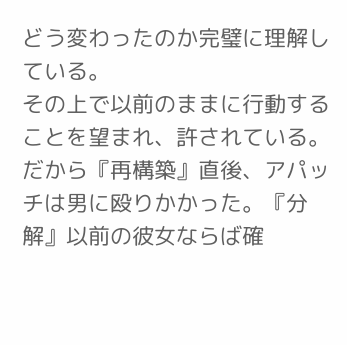どう変わったのか完璧に理解している。
その上で以前のままに行動することを望まれ、許されている。
だから『再構築』直後、アパッチは男に殴りかかった。『分解』以前の彼女ならば確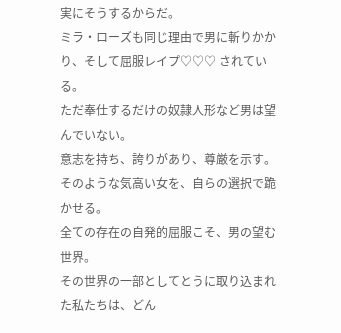実にそうするからだ。
ミラ・ローズも同じ理由で男に斬りかかり、そして屈服レイプ♡♡♡ されている。
ただ奉仕するだけの奴隷人形など男は望んでいない。
意志を持ち、誇りがあり、尊厳を示す。そのような気高い女を、自らの選択で跪かせる。
全ての存在の自発的屈服こそ、男の望む世界。
その世界の一部としてとうに取り込まれた私たちは、どん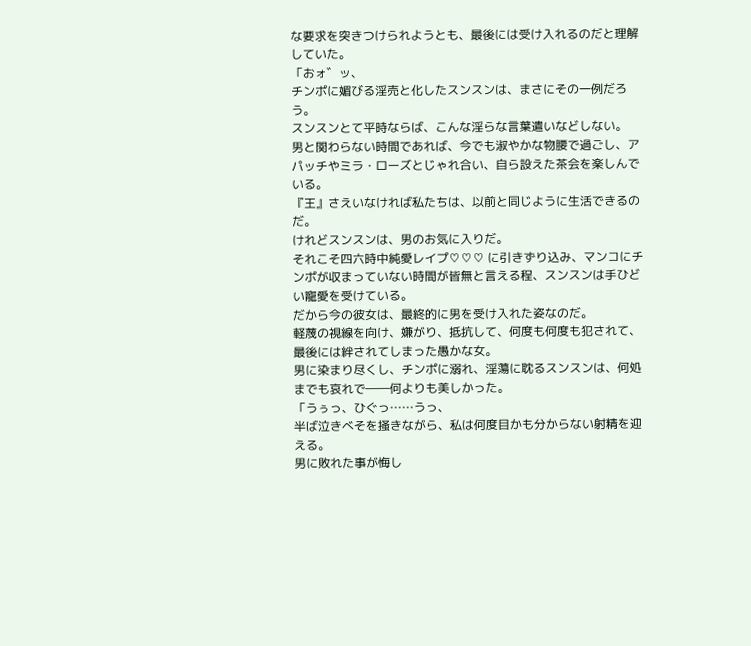な要求を突きつけられようとも、最後には受け入れるのだと理解していた。
「おォ゛ッ、
チンポに媚びる淫売と化したスンスンは、まさにその一例だろう。
スンスンとて平時ならば、こんな淫らな言葉遣いなどしない。
男と関わらない時間であれば、今でも淑やかな物腰で過ごし、アパッチやミラ・ローズとじゃれ合い、自ら設えた茶会を楽しんでいる。
『王』さえいなければ私たちは、以前と同じように生活できるのだ。
けれどスンスンは、男のお気に入りだ。
それこそ四六時中純愛レイプ♡♡♡ に引きずり込み、マンコにチンポが収まっていない時間が皆無と言える程、スンスンは手ひどい寵愛を受けている。
だから今の彼女は、最終的に男を受け入れた姿なのだ。
軽蔑の視線を向け、嫌がり、抵抗して、何度も何度も犯されて、最後には絆されてしまった愚かな女。
男に染まり尽くし、チンポに溺れ、淫蕩に耽るスンスンは、何処までも哀れで――何よりも美しかった。
「うぅっ、ひぐっ……うっ、
半ば泣きべそを掻きながら、私は何度目かも分からない射精を迎える。
男に敗れた事が悔し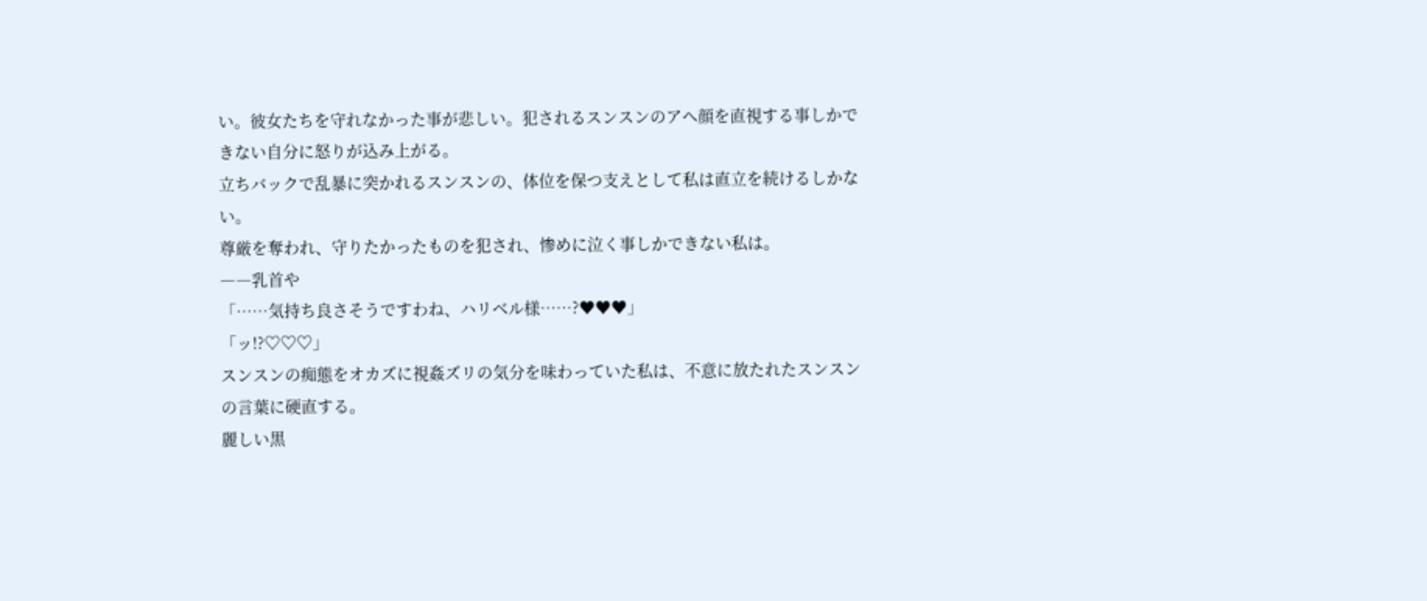い。彼女たちを守れなかった事が悲しい。犯されるスンスンのアヘ顔を直視する事しかできない自分に怒りが込み上がる。
立ちバックで乱暴に突かれるスンスンの、体位を保つ支えとして私は直立を続けるしかない。
尊厳を奪われ、守りたかったものを犯され、惨めに泣く事しかできない私は。
――乳首や
「……気持ち良さそうですわね、ハリベル様……?♥♥♥」
「ッ!?♡♡♡」
スンスンの痴態をオカズに視姦ズリの気分を味わっていた私は、不意に放たれたスンスンの言葉に硬直する。
麗しい黒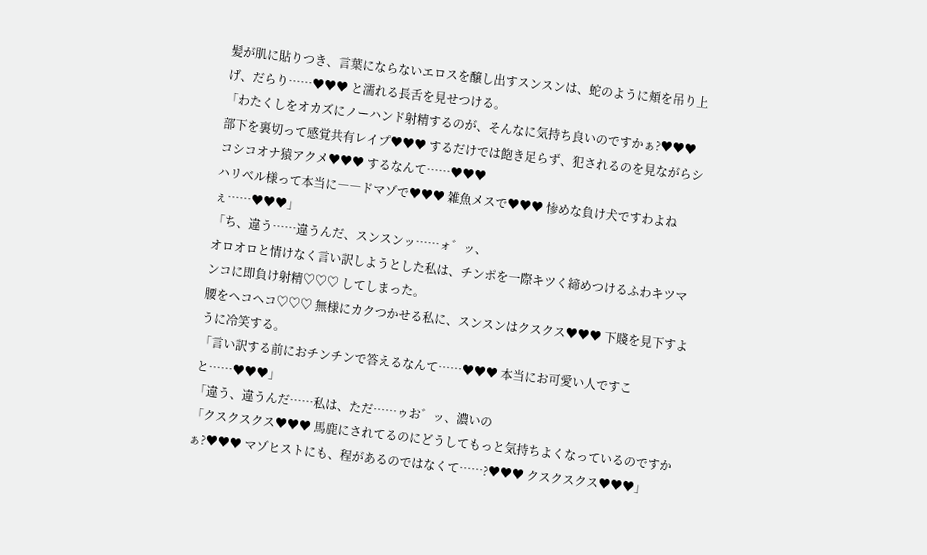髪が肌に貼りつき、言葉にならないエロスを醸し出すスンスンは、蛇のように頬を吊り上げ、だらり……♥♥♥ と濡れる長舌を見せつける。
「わたくしをオカズにノーハンド射精するのが、そんなに気持ち良いのですかぁ?♥♥♥
部下を裏切って感覚共有レイプ♥♥♥ するだけでは飽き足らず、犯されるのを見ながらシコシコオナ猿アクメ♥♥♥ するなんて……♥♥♥
ハリベル様って本当に――ドマゾで♥♥♥ 雑魚メスで♥♥♥ 惨めな負け犬ですわよねぇ……♥♥♥」
「ち、違う……違うんだ、スンスンッ……ォ゛ッ、
オロオロと情けなく言い訳しようとした私は、チンポを一際キツく締めつけるふわキツマンコに即負け射精♡♡♡ してしまった。
腰をヘコヘコ♡♡♡ 無様にカクつかせる私に、スンスンはクスクス♥♥♥ 下賤を見下すように冷笑する。
「言い訳する前におチンチンで答えるなんて……♥♥♥ 本当にお可愛い人ですこと……♥♥♥」
「違う、違うんだ……私は、ただ……ゥお゛ッ、濃いの
「クスクスクス♥♥♥ 馬鹿にされてるのにどうしてもっと気持ちよくなっているのですかぁ?♥♥♥ マゾヒストにも、程があるのではなくて……?♥♥♥ クスクスクス♥♥♥」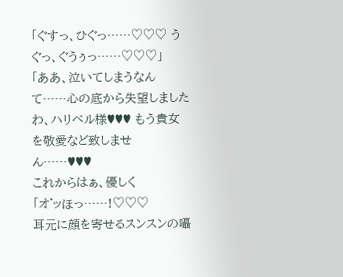「ぐすっ、ひぐっ……♡♡♡ うぐっ、ぐうぅっ……♡♡♡」
「ああ、泣いてしまうなんて……心の底から失望しましたわ、ハリベル様♥♥♥ もう貴女を敬愛など致しません……♥♥♥
これからはぁ、優しく
「オ゛ッほっ……!♡♡♡
耳元に顔を寄せるスンスンの囁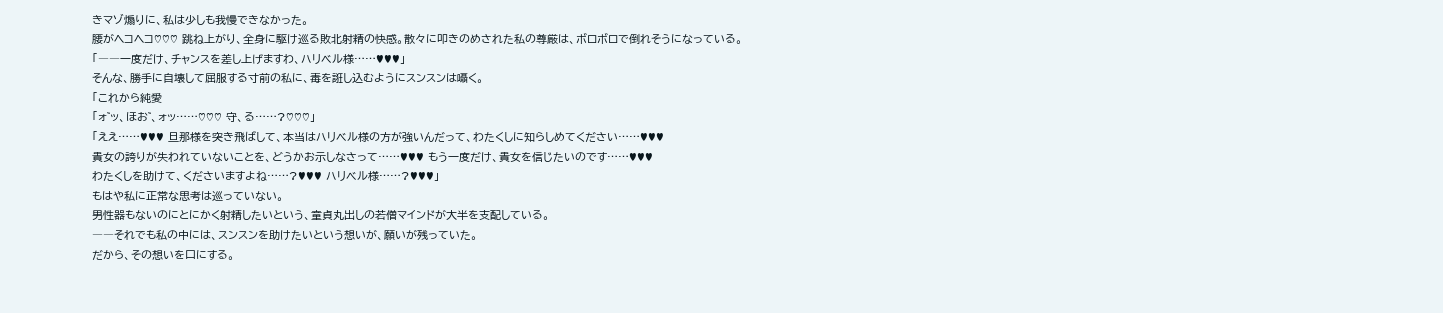きマゾ煽りに、私は少しも我慢できなかった。
腰がヘコヘコ♡♡♡ 跳ね上がり、全身に駆け巡る敗北射精の快感。散々に叩きのめされた私の尊厳は、ボロボロで倒れそうになっている。
「――一度だけ、チャンスを差し上げますわ、ハリベル様……♥♥♥」
そんな、勝手に自壊して屈服する寸前の私に、毒を誑し込むようにスンスンは囁く。
「これから純愛
「ォ゛ッ、ほお゛、ォッ……♡♡♡ 守、る……?♡♡♡」
「ええ……♥♥♥ 旦那様を突き飛ばして、本当はハリベル様の方が強いんだって、わたくしに知らしめてください……♥♥♥
貴女の誇りが失われていないことを、どうかお示しなさって……♥♥♥ もう一度だけ、貴女を信じたいのです……♥♥♥
わたくしを助けて、くださいますよね……?♥♥♥ ハリベル様……?♥♥♥」
もはや私に正常な思考は巡っていない。
男性器もないのにとにかく射精したいという、童貞丸出しの若僧マインドが大半を支配している。
――それでも私の中には、スンスンを助けたいという想いが、願いが残っていた。
だから、その想いを口にする。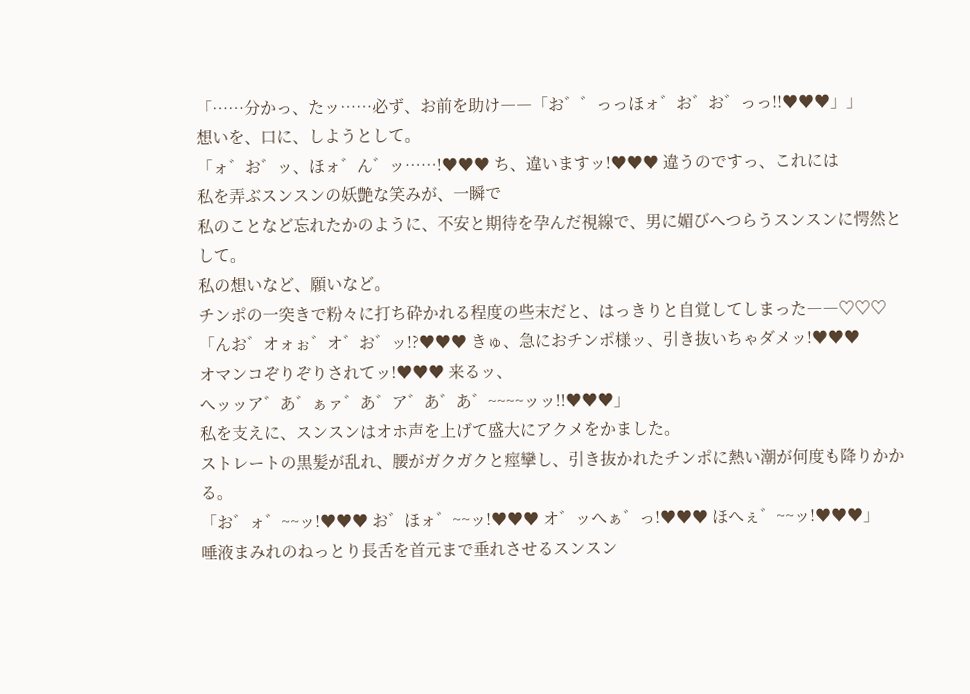「……分かっ、たッ……必ず、お前を助け――「お゛゛っっほォ゛お゛お゛っっ!!♥♥♥」」
想いを、口に、しようとして。
「ォ゛お゛ッ、ほォ゛ん゛ッ……!♥♥♥ ち、違いますッ!♥♥♥ 違うのですっ、これには
私を弄ぶスンスンの妖艶な笑みが、一瞬で
私のことなど忘れたかのように、不安と期待を孕んだ視線で、男に媚びへつらうスンスンに愕然として。
私の想いなど、願いなど。
チンポの一突きで粉々に打ち砕かれる程度の些末だと、はっきりと自覚してしまった――♡♡♡
「んお゛オォぉ゛オ゛お゛ッ!?♥♥♥ きゅ、急におチンポ様ッ、引き抜いちゃダメッ!♥♥♥
オマンコぞりぞりされてッ!♥♥♥ 来るッ、
へッッア゛あ゛ぁァ゛あ゛ア゛あ゛あ゛~~~~ッッ!!♥♥♥」
私を支えに、スンスンはオホ声を上げて盛大にアクメをかました。
ストレートの黒髪が乱れ、腰がガクガクと痙攣し、引き抜かれたチンポに熱い潮が何度も降りかかる。
「お゛ォ゛~~ッ!♥♥♥ お゛ほォ゛~~ッ!♥♥♥ オ゛ッへぁ゛っ!♥♥♥ ほへぇ゛~~ッ!♥♥♥」
唾液まみれのねっとり長舌を首元まで垂れさせるスンスン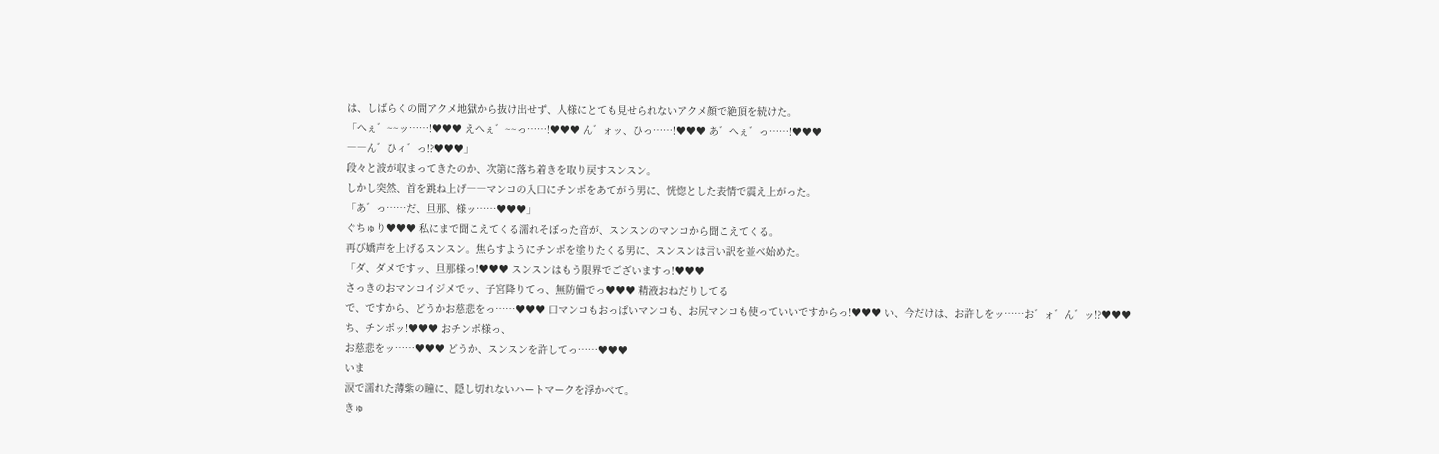は、しばらくの間アクメ地獄から抜け出せず、人様にとても見せられないアクメ顔で絶頂を続けた。
「へぇ゛~~ッ……!♥♥♥ えへぇ゛~~っ……!♥♥♥ ん゛ォッ、ひっ……!♥♥♥ あ゛へぇ゛っ……!♥♥♥
――ん゛ひィ゛っ!?♥♥♥」
段々と波が収まってきたのか、次第に落ち着きを取り戻すスンスン。
しかし突然、首を跳ね上げ――マンコの入口にチンポをあてがう男に、恍惚とした表情で震え上がった。
「あ゛っ……だ、旦那、様ッ……♥♥♥」
ぐちゅり♥♥♥ 私にまで聞こえてくる濡れそぼった音が、スンスンのマンコから聞こえてくる。
再び嬌声を上げるスンスン。焦らすようにチンポを塗りたくる男に、スンスンは言い訳を並べ始めた。
「ダ、ダメですッ、旦那様っ!♥♥♥ スンスンはもう限界でございますっ!♥♥♥
さっきのおマンコイジメでッ、子宮降りてっ、無防備でっ♥♥♥ 精液おねだりしてる
で、ですから、どうかお慈悲をっ……♥♥♥ 口マンコもおっぱいマンコも、お尻マンコも使っていいですからっ!♥♥♥ い、今だけは、お許しをッ……お゛ォ゛ん゛ッ!?♥♥♥
ち、チンポッ!♥♥♥ おチンポ様っ、
お慈悲をッ……♥♥♥ どうか、スンスンを許してっ……♥♥♥
いま
涙で濡れた薄紫の瞳に、隠し切れないハートマークを浮かべて。
きゅ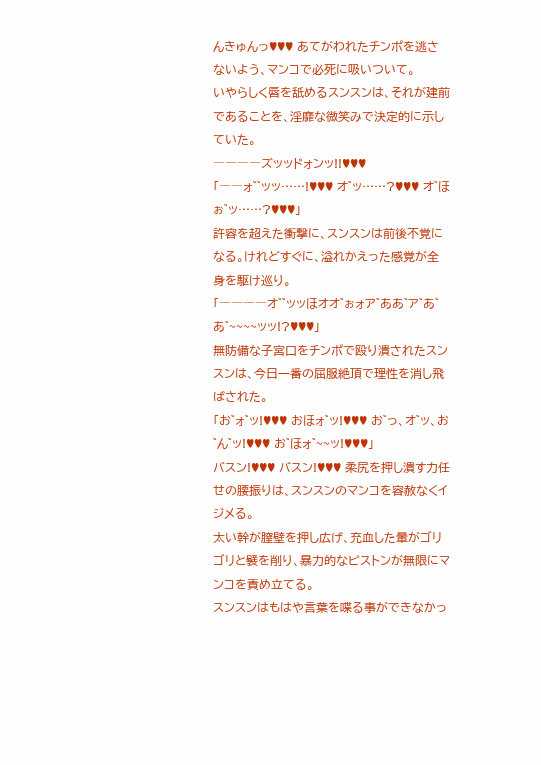んきゅんっ♥♥♥ あてがわれたチンポを逃さないよう、マンコで必死に吸いついて。
いやらしく唇を舐めるスンスンは、それが建前であることを、淫靡な微笑みで決定的に示していた。
――――ズッッドォンッ!!♥♥♥
「――ォ゛゛ッッ……!♥♥♥ オ゛ッ……?♥♥♥ オ゛ほぉ゛ッ……?♥♥♥」
許容を超えた衝撃に、スンスンは前後不覚になる。けれどすぐに、溢れかえった感覚が全身を駆け巡り。
「――――オ゛゛ッッほオオ゛ぉォア゛ああ゛ア゛あ゛あ゛~~~~ッッ!?♥♥♥」
無防備な子宮口をチンポで殴り潰されたスンスンは、今日一番の屈服絶頂で理性を消し飛ばされた。
「お゛ォ゛ッ!♥♥♥ おほォ゛ッ!♥♥♥ お゛っ、オ゛ッ、お゛ん゛ッ!♥♥♥ お゛ほォ゛~~ッ!♥♥♥」
バスン!♥♥♥ バスン!♥♥♥ 柔尻を押し潰す力任せの腰振りは、スンスンのマンコを容赦なくイジメる。
太い幹が膣壁を押し広げ、充血した暈がゴリゴリと襞を削り、暴力的なピストンが無限にマンコを責め立てる。
スンスンはもはや言葉を喋る事ができなかっ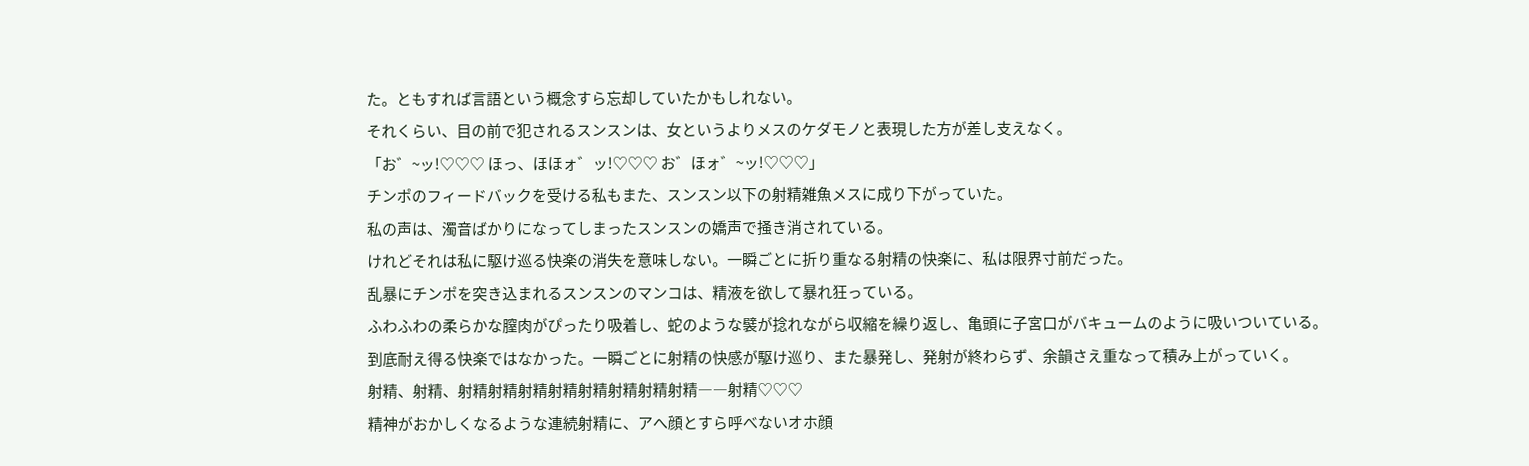た。ともすれば言語という概念すら忘却していたかもしれない。
それくらい、目の前で犯されるスンスンは、女というよりメスのケダモノと表現した方が差し支えなく。
「お゛~ッ!♡♡♡ ほっ、ほほォ゛ッ!♡♡♡ お゛ほォ゛~ッ!♡♡♡」
チンポのフィードバックを受ける私もまた、スンスン以下の射精雑魚メスに成り下がっていた。
私の声は、濁音ばかりになってしまったスンスンの嬌声で掻き消されている。
けれどそれは私に駆け巡る快楽の消失を意味しない。一瞬ごとに折り重なる射精の快楽に、私は限界寸前だった。
乱暴にチンポを突き込まれるスンスンのマンコは、精液を欲して暴れ狂っている。
ふわふわの柔らかな膣肉がぴったり吸着し、蛇のような襞が捻れながら収縮を繰り返し、亀頭に子宮口がバキュームのように吸いついている。
到底耐え得る快楽ではなかった。一瞬ごとに射精の快感が駆け巡り、また暴発し、発射が終わらず、余韻さえ重なって積み上がっていく。
射精、射精、射精射精射精射精射精射精射精射精――射精♡♡♡
精神がおかしくなるような連続射精に、アへ顔とすら呼べないオホ顔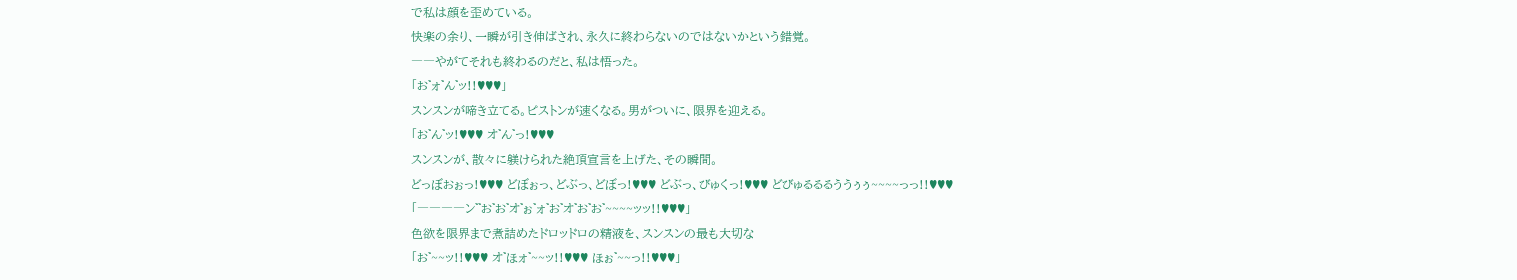で私は顔を歪めている。
快楽の余り、一瞬が引き伸ばされ、永久に終わらないのではないかという錯覚。
――やがてそれも終わるのだと、私は悟った。
「お゛ォ゛ん゛ッ!!♥♥♥」
スンスンが啼き立てる。ピストンが速くなる。男がついに、限界を迎える。
「お゛ん゛ッ!♥♥♥ オ゛ん゛っ!♥♥♥
スンスンが、散々に躾けられた絶頂宣言を上げた、その瞬間。
どっぼおぉっ!♥♥♥ どぼぉっ、どぶっ、どぼっ!♥♥♥ どぶっ、びゅくっ!♥♥♥ どびゅるるるううぅぅ~~~~っっ!!♥♥♥
「――――ン゛゛お゛お゛オ゛ぉ゛ォ゛お゛オ゛お゛お゛~~~~ッッ!!♥♥♥」
色欲を限界まで煮詰めたドロッドロの精液を、スンスンの最も大切な
「お゛~~ッ!!♥♥♥ オ゛ほォ゛~~ッ!!♥♥♥ ほぉ゛~~っ!!♥♥♥」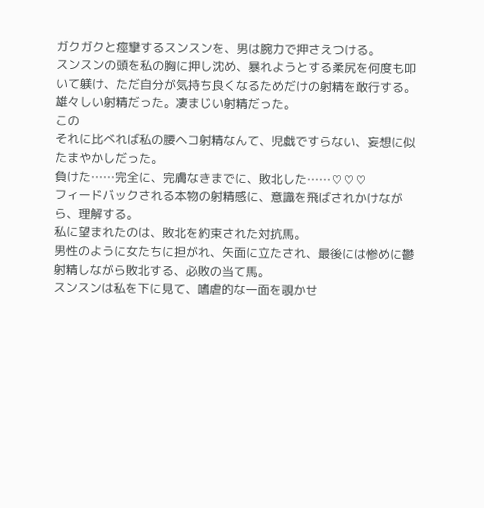ガクガクと痙攣するスンスンを、男は腕力で押さえつける。
スンスンの頭を私の胸に押し沈め、暴れようとする柔尻を何度も叩いて躾け、ただ自分が気持ち良くなるためだけの射精を敢行する。
雄々しい射精だった。凄まじい射精だった。
この
それに比べれば私の腰ヘコ射精なんて、児戯ですらない、妄想に似たまやかしだった。
負けた……完全に、完膚なきまでに、敗北した……♡♡♡
フィードバックされる本物の射精感に、意識を飛ばされかけながら、理解する。
私に望まれたのは、敗北を約束された対抗馬。
男性のように女たちに担がれ、矢面に立たされ、最後には惨めに鬱射精しながら敗北する、必敗の当て馬。
スンスンは私を下に見て、嗜虐的な一面を覗かせ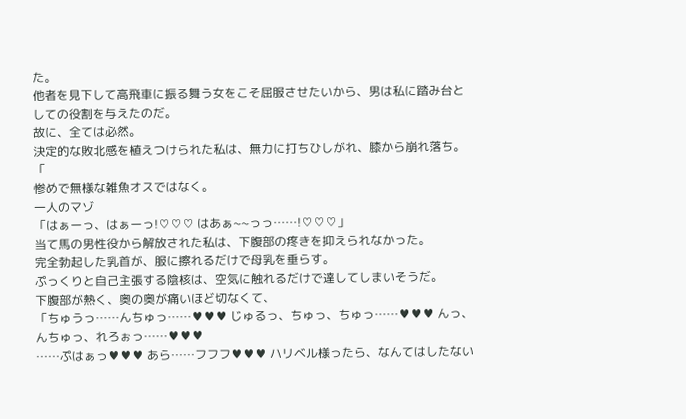た。
他者を見下して高飛車に振る舞う女をこそ屈服させたいから、男は私に踏み台としての役割を与えたのだ。
故に、全ては必然。
決定的な敗北感を植えつけられた私は、無力に打ちひしがれ、膝から崩れ落ち。
「
惨めで無様な雑魚オスではなく。
一人のマゾ
「はぁーっ、はぁーっ!♡♡♡ はあぁ~~っっ……!♡♡♡」
当て馬の男性役から解放された私は、下腹部の疼きを抑えられなかった。
完全勃起した乳首が、服に擦れるだけで母乳を垂らす。
ぷっくりと自己主張する陰核は、空気に触れるだけで達してしまいそうだ。
下腹部が熱く、奥の奥が痛いほど切なくて、
「ちゅうっ……んちゅっ……♥♥♥ じゅるっ、ちゅっ、ちゅっ……♥♥♥ んっ、んちゅっ、れろぉっ……♥♥♥
……ぷはぁっ♥♥♥ あら……フフフ♥♥♥ ハリベル様ったら、なんてはしたない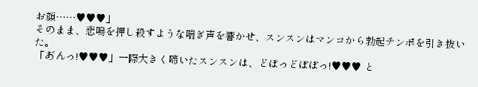お顔……♥♥♥」
そのまま、悲鳴を押し殺すような喘ぎ声を響かせ、スンスンはマンコから勃起チンポを引き抜いた。
「あ゛んっ!♥♥♥」一際大きく啼いたスンスンは、どぼっどぽぽっ!♥♥♥ と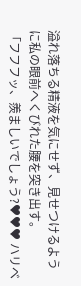溢れ落ちる精液を気にせず、見せつけるように私の眼前へくびれた腰を突き出す。
「フフフッ、羨ましいでしょう?♥♥♥ ハリベ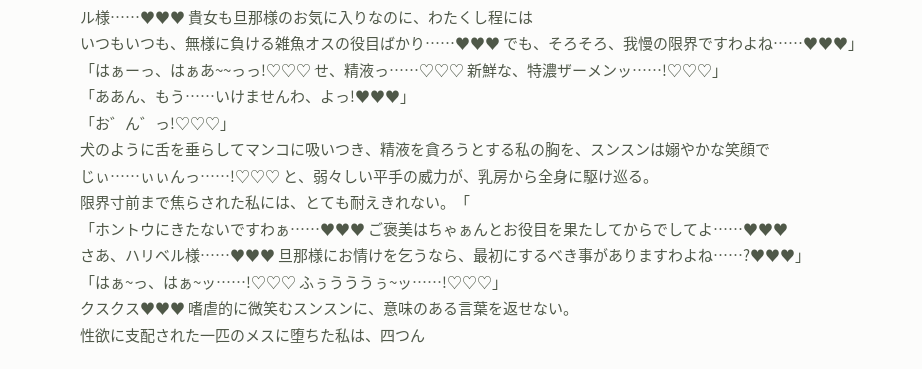ル様……♥♥♥ 貴女も旦那様のお気に入りなのに、わたくし程には
いつもいつも、無様に負ける雑魚オスの役目ばかり……♥♥♥ でも、そろそろ、我慢の限界ですわよね……♥♥♥」
「はぁーっ、はぁあ~~っっ!♡♡♡ せ、精液っ……♡♡♡ 新鮮な、特濃ザーメンッ……!♡♡♡」
「ああん、もう……いけませんわ、よっ!♥♥♥」
「お゛ん゛っ!♡♡♡」
犬のように舌を垂らしてマンコに吸いつき、精液を貪ろうとする私の胸を、スンスンは嫋やかな笑顔で
じぃ……ぃぃんっ……!♡♡♡ と、弱々しい平手の威力が、乳房から全身に駆け巡る。
限界寸前まで焦らされた私には、とても耐えきれない。「
「ホントウにきたないですわぁ……♥♥♥ ご褒美はちゃぁんとお役目を果たしてからでしてよ……♥♥♥
さあ、ハリベル様……♥♥♥ 旦那様にお情けを乞うなら、最初にするべき事がありますわよね……?♥♥♥」
「はぁ~っ、はぁ~ッ……!♡♡♡ ふぅうううぅ~ッ……!♡♡♡」
クスクス♥♥♥ 嗜虐的に微笑むスンスンに、意味のある言葉を返せない。
性欲に支配された一匹のメスに堕ちた私は、四つん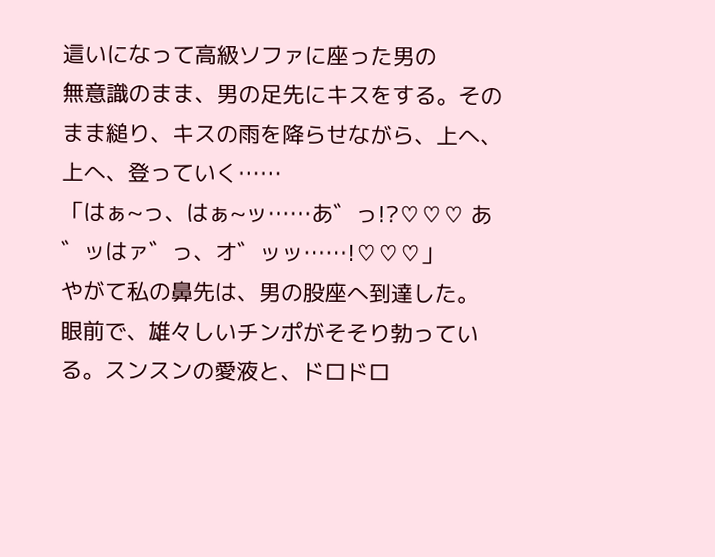這いになって高級ソファに座った男の
無意識のまま、男の足先にキスをする。そのまま縋り、キスの雨を降らせながら、上へ、上へ、登っていく……
「はぁ~っ、はぁ~ッ……あ゛っ!?♡♡♡ あ゛ッはァ゛っ、オ゛ッッ……!♡♡♡」
やがて私の鼻先は、男の股座へ到達した。
眼前で、雄々しいチンポがそそり勃っている。スンスンの愛液と、ドロドロ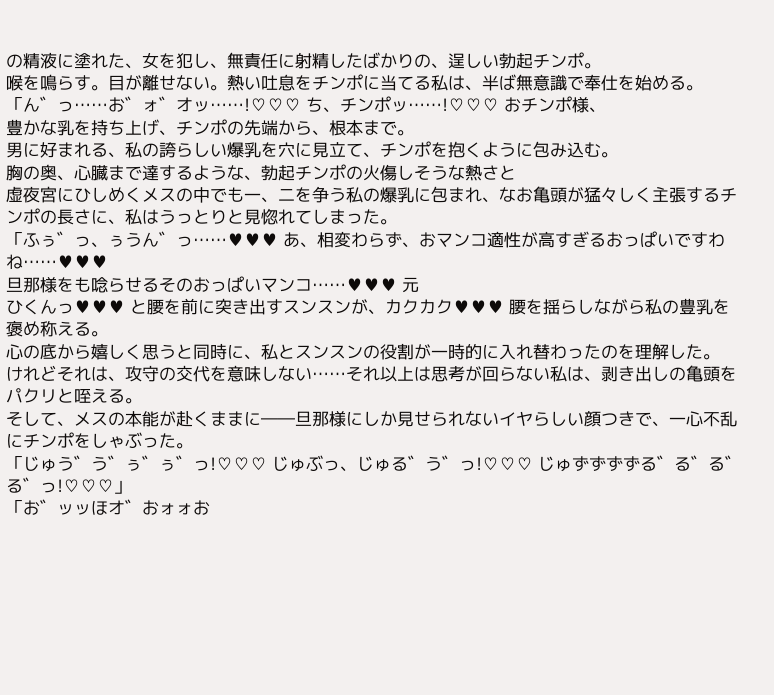の精液に塗れた、女を犯し、無責任に射精したばかりの、逞しい勃起チンポ。
喉を鳴らす。目が離せない。熱い吐息をチンポに当てる私は、半ば無意識で奉仕を始める。
「ん゛っ……お゛ォ゛オッ……!♡♡♡ ち、チンポッ……!♡♡♡ おチンポ様、
豊かな乳を持ち上げ、チンポの先端から、根本まで。
男に好まれる、私の誇らしい爆乳を穴に見立て、チンポを抱くように包み込む。
胸の奥、心臓まで達するような、勃起チンポの火傷しそうな熱さと
虚夜宮にひしめくメスの中でも一、二を争う私の爆乳に包まれ、なお亀頭が猛々しく主張するチンポの長さに、私はうっとりと見惚れてしまった。
「ふぅ゛っ、ぅうん゛っ……♥♥♥ あ、相変わらず、おマンコ適性が高すぎるおっぱいですわね……♥♥♥
旦那様をも唸らせるそのおっぱいマンコ……♥♥♥ 元
ひくんっ♥♥♥ と腰を前に突き出すスンスンが、カクカク♥♥♥ 腰を揺らしながら私の豊乳を褒め称える。
心の底から嬉しく思うと同時に、私とスンスンの役割が一時的に入れ替わったのを理解した。
けれどそれは、攻守の交代を意味しない……それ以上は思考が回らない私は、剥き出しの亀頭をパクリと咥える。
そして、メスの本能が赴くままに――旦那様にしか見せられないイヤらしい顔つきで、一心不乱にチンポをしゃぶった。
「じゅう゛う゛ぅ゛ぅ゛っ!♡♡♡ じゅぶっ、じゅる゛う゛っ!♡♡♡ じゅずずずずる゛る゛る゛る゛っ!♡♡♡」
「お゛ッッほオ゛おォォお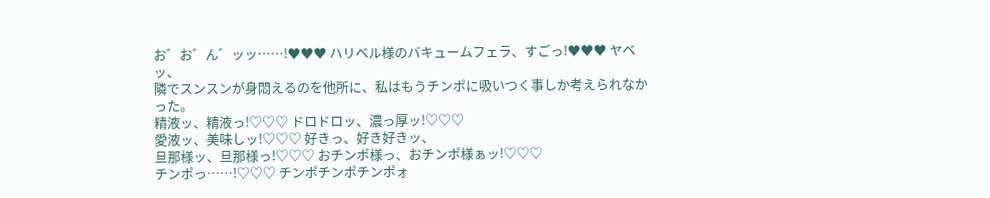お゛お゛ん゛ッッ……!♥♥♥ ハリベル様のバキュームフェラ、すごっ!♥♥♥ ヤベッ、
隣でスンスンが身悶えるのを他所に、私はもうチンポに吸いつく事しか考えられなかった。
精液ッ、精液っ!♡♡♡ ドロドロッ、濃っ厚ッ!♡♡♡
愛液ッ、美味しッ!♡♡♡ 好きっ、好き好きッ、
旦那様ッ、旦那様っ!♡♡♡ おチンポ様っ、おチンポ様ぁッ!♡♡♡
チンポっ……!♡♡♡ チンポチンポチンポォ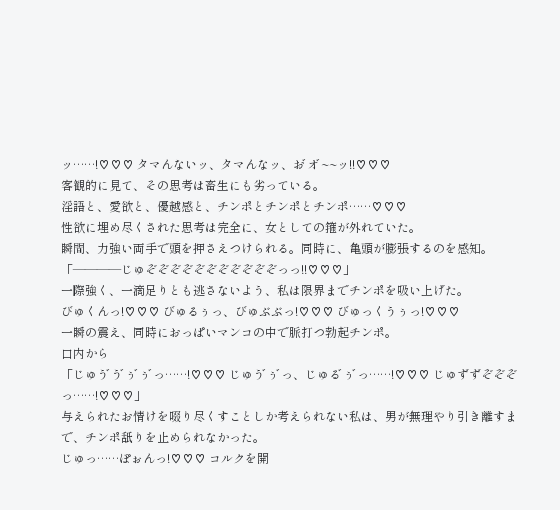ッ……!♡♡♡ タマんないッ、タマんなッ、お゛オ゛~~ッ!!♡♡♡
客観的に見て、その思考は畜生にも劣っている。
淫語と、愛欲と、優越感と、チンポとチンポとチンポ……♡♡♡
性欲に埋め尽くされた思考は完全に、女としての箍が外れていた。
瞬間、力強い両手で頭を押さえつけられる。同時に、亀頭が膨張するのを感知。
「――――じゅぞぞぞぞぞぞぞぞぞぞぞっっ!!♡♡♡」
一際強く、一滴足りとも逃さないよう、私は限界までチンポを吸い上げた。
びゅくんっ!♡♡♡ びゅるぅっ、びゅぶぶっ!♡♡♡ びゅっくうぅっ!♡♡♡
一瞬の震え、同時におっぱいマンコの中で脈打つ勃起チンポ。
口内から
「じゅう゛う゛ぅ゛ぅ゛っ……!♡♡♡ じゅう゛ぅ゛っ、じゅる゛ぅ゛っ……!♡♡♡ じゅずずぞぞぞっ……!♡♡♡」
与えられたお情けを啜り尽くすことしか考えられない私は、男が無理やり引き離すまで、チンポ舐りを止められなかった。
じゅっ……ぽぉんっ!♡♡♡ コルクを開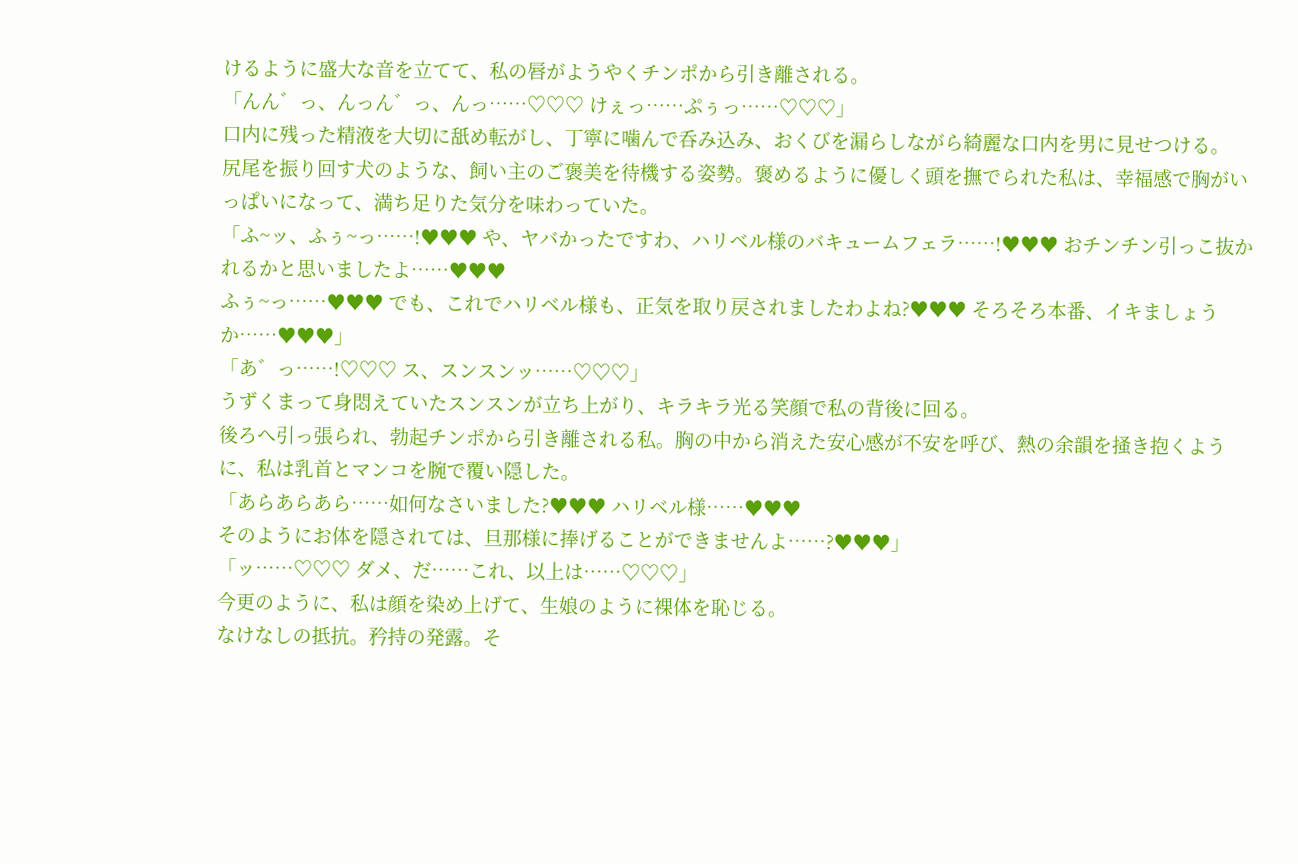けるように盛大な音を立てて、私の唇がようやくチンポから引き離される。
「んん゛っ、んっん゛っ、んっ……♡♡♡ けぇっ……ぷぅっ……♡♡♡」
口内に残った精液を大切に舐め転がし、丁寧に噛んで呑み込み、おくびを漏らしながら綺麗な口内を男に見せつける。
尻尾を振り回す犬のような、飼い主のご褒美を待機する姿勢。褒めるように優しく頭を撫でられた私は、幸福感で胸がいっぱいになって、満ち足りた気分を味わっていた。
「ふ~ッ、ふぅ~っ……!♥♥♥ や、ヤバかったですわ、ハリベル様のバキュームフェラ……!♥♥♥ おチンチン引っこ抜かれるかと思いましたよ……♥♥♥
ふぅ~っ……♥♥♥ でも、これでハリベル様も、正気を取り戻されましたわよね?♥♥♥ そろそろ本番、イキましょうか……♥♥♥」
「あ゛っ……!♡♡♡ ス、スンスンッ……♡♡♡」
うずくまって身悶えていたスンスンが立ち上がり、キラキラ光る笑顔で私の背後に回る。
後ろへ引っ張られ、勃起チンポから引き離される私。胸の中から消えた安心感が不安を呼び、熱の余韻を掻き抱くように、私は乳首とマンコを腕で覆い隠した。
「あらあらあら……如何なさいました?♥♥♥ ハリベル様……♥♥♥
そのようにお体を隠されては、旦那様に捧げることができませんよ……?♥♥♥」
「ッ……♡♡♡ ダメ、だ……これ、以上は……♡♡♡」
今更のように、私は顔を染め上げて、生娘のように裸体を恥じる。
なけなしの抵抗。矜持の発露。そ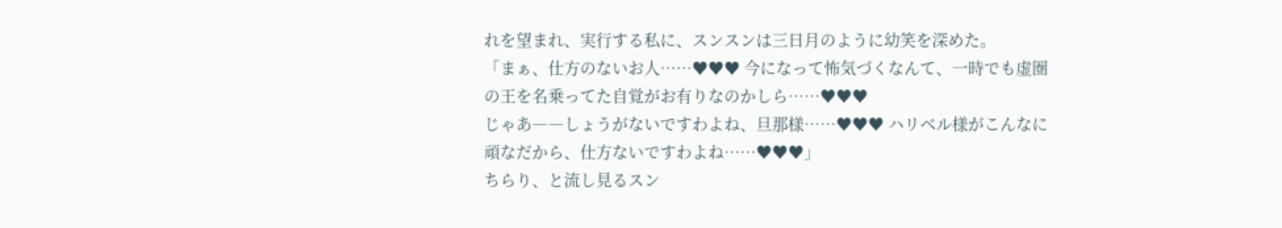れを望まれ、実行する私に、スンスンは三日月のように幼笑を深めた。
「まぁ、仕方のないお人……♥♥♥ 今になって怖気づくなんて、一時でも虚圏の王を名乗ってた自覚がお有りなのかしら……♥♥♥
じゃあ――しょうがないですわよね、旦那様……♥♥♥ ハリベル様がこんなに頑なだから、仕方ないですわよね……♥♥♥」
ちらり、と流し見るスン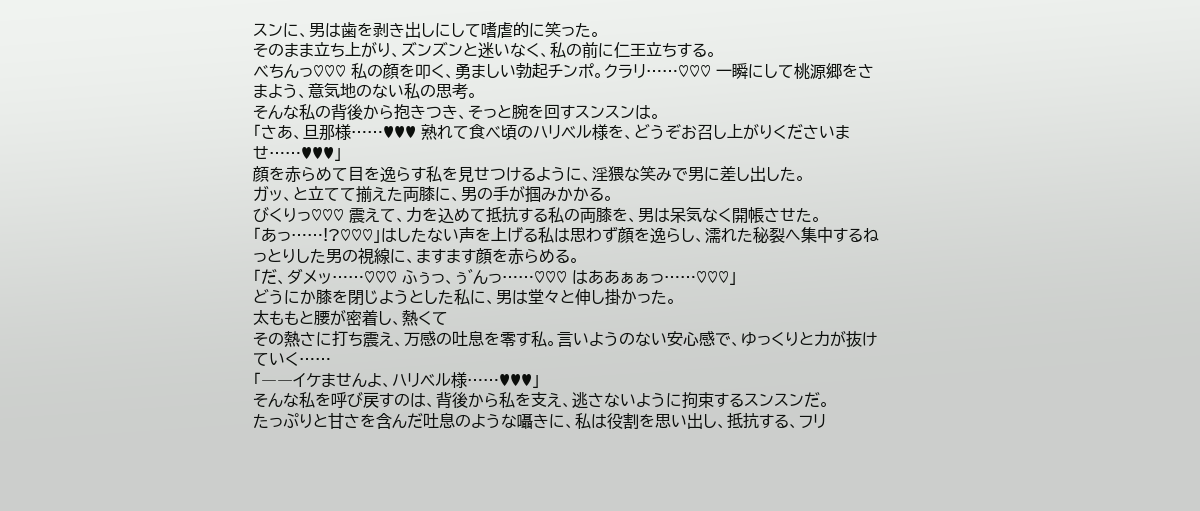スンに、男は歯を剥き出しにして嗜虐的に笑った。
そのまま立ち上がり、ズンズンと迷いなく、私の前に仁王立ちする。
べちんっ♡♡♡ 私の顔を叩く、勇ましい勃起チンポ。クラリ……♡♡♡ 一瞬にして桃源郷をさまよう、意気地のない私の思考。
そんな私の背後から抱きつき、そっと腕を回すスンスンは。
「さあ、旦那様……♥♥♥ 熟れて食べ頃のハリベル様を、どうぞお召し上がりくださいませ……♥♥♥」
顔を赤らめて目を逸らす私を見せつけるように、淫猥な笑みで男に差し出した。
ガッ、と立てて揃えた両膝に、男の手が掴みかかる。
びくりっ♡♡♡ 震えて、力を込めて抵抗する私の両膝を、男は呆気なく開帳させた。
「あっ……!?♡♡♡」はしたない声を上げる私は思わず顔を逸らし、濡れた秘裂へ集中するねっとりした男の視線に、ますます顔を赤らめる。
「だ、ダメッ……♡♡♡ ふぅっ、ぅ゛んっ……♡♡♡ はああぁぁっ……♡♡♡」
どうにか膝を閉じようとした私に、男は堂々と伸し掛かった。
太ももと腰が密着し、熱くて
その熱さに打ち震え、万感の吐息を零す私。言いようのない安心感で、ゆっくりと力が抜けていく……
「――イケませんよ、ハリベル様……♥♥♥」
そんな私を呼び戻すのは、背後から私を支え、逃さないように拘束するスンスンだ。
たっぷりと甘さを含んだ吐息のような囁きに、私は役割を思い出し、抵抗する、フリ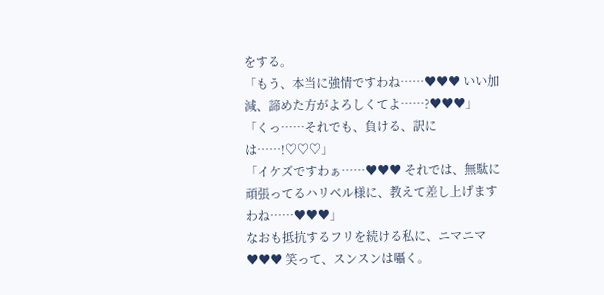をする。
「もう、本当に強情ですわね……♥♥♥ いい加減、諦めた方がよろしくてよ……?♥♥♥」
「くっ……それでも、負ける、訳には……!♡♡♡」
「イケズですわぁ……♥♥♥ それでは、無駄に頑張ってるハリベル様に、教えて差し上げますわね……♥♥♥」
なおも抵抗するフリを続ける私に、ニマニマ♥♥♥ 笑って、スンスンは囁く。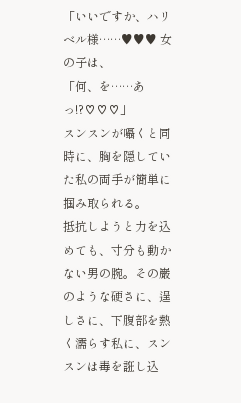「いいですか、ハリベル様……♥♥♥ 女の子は、
「何、を……あっ!?♡♡♡」
スンスンが囁くと同時に、胸を隠していた私の両手が簡単に掴み取られる。
抵抗しようと力を込めても、寸分も動かない男の腕。その巌のような硬さに、逞しさに、下腹部を熱く濡らす私に、スンスンは毒を誑し込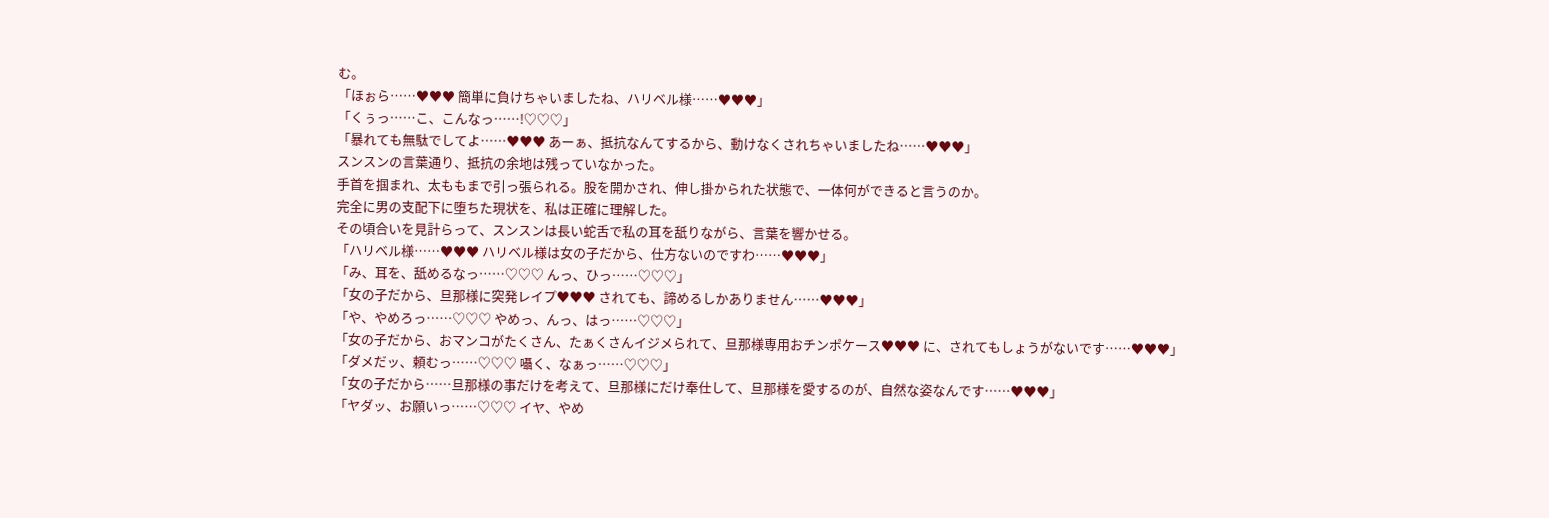む。
「ほぉら……♥♥♥ 簡単に負けちゃいましたね、ハリベル様……♥♥♥」
「くぅっ……こ、こんなっ……!♡♡♡」
「暴れても無駄でしてよ……♥♥♥ あーぁ、抵抗なんてするから、動けなくされちゃいましたね……♥♥♥」
スンスンの言葉通り、抵抗の余地は残っていなかった。
手首を掴まれ、太ももまで引っ張られる。股を開かされ、伸し掛かられた状態で、一体何ができると言うのか。
完全に男の支配下に堕ちた現状を、私は正確に理解した。
その頃合いを見計らって、スンスンは長い蛇舌で私の耳を舐りながら、言葉を響かせる。
「ハリベル様……♥♥♥ ハリベル様は女の子だから、仕方ないのですわ……♥♥♥」
「み、耳を、舐めるなっ……♡♡♡ んっ、ひっ……♡♡♡」
「女の子だから、旦那様に突発レイプ♥♥♥ されても、諦めるしかありません……♥♥♥」
「や、やめろっ……♡♡♡ やめっ、んっ、はっ……♡♡♡」
「女の子だから、おマンコがたくさん、たぁくさんイジメられて、旦那様専用おチンポケース♥♥♥ に、されてもしょうがないです……♥♥♥」
「ダメだッ、頼むっ……♡♡♡ 囁く、なぁっ……♡♡♡」
「女の子だから……旦那様の事だけを考えて、旦那様にだけ奉仕して、旦那様を愛するのが、自然な姿なんです……♥♥♥」
「ヤダッ、お願いっ……♡♡♡ イヤ、やめ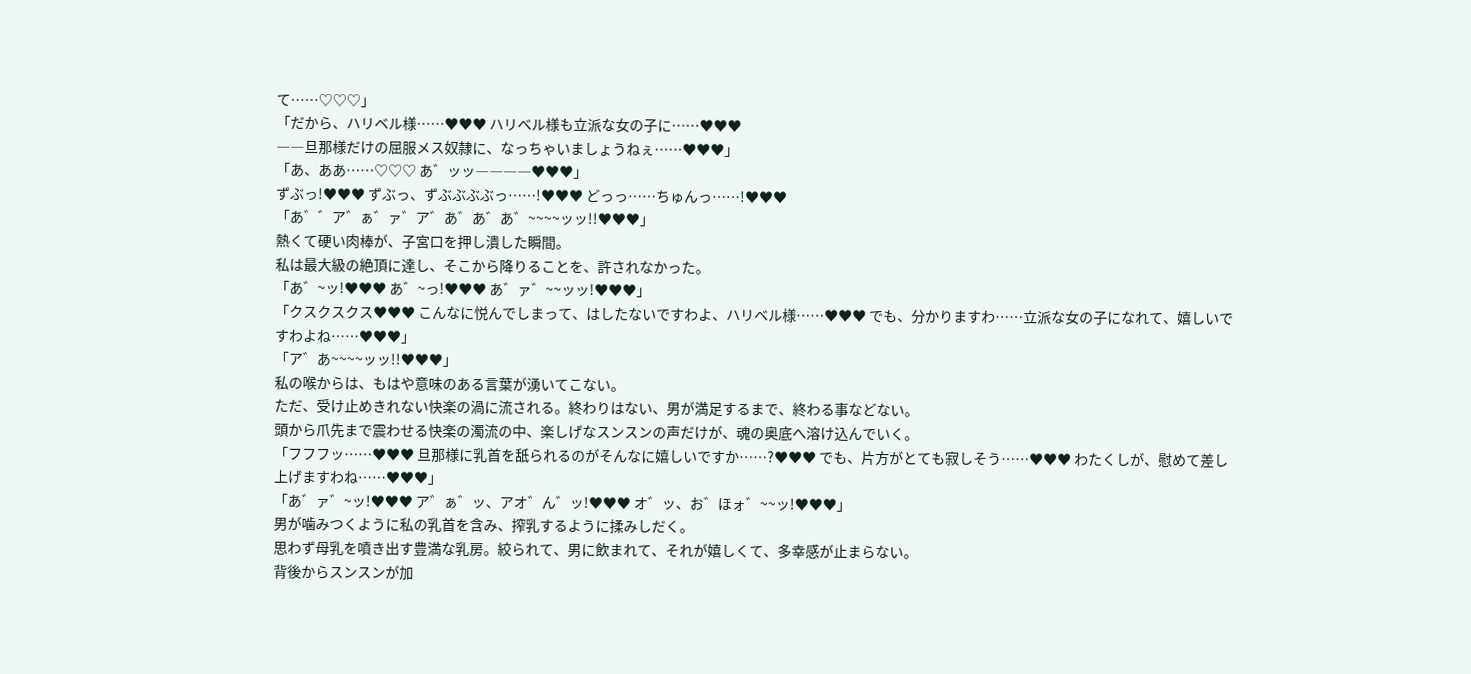て……♡♡♡」
「だから、ハリベル様……♥♥♥ ハリベル様も立派な女の子に……♥♥♥
――旦那様だけの屈服メス奴隷に、なっちゃいましょうねぇ……♥♥♥」
「あ、ああ……♡♡♡ あ゛ッッ――――♥♥♥」
ずぶっ!♥♥♥ ずぶっ、ずぶぶぶぶっ……!♥♥♥ どっっ……ちゅんっ……!♥♥♥
「あ゛゛ア゛ぁ゛ァ゛ア゛あ゛あ゛あ゛~~~~ッッ!!♥♥♥」
熱くて硬い肉棒が、子宮口を押し潰した瞬間。
私は最大級の絶頂に達し、そこから降りることを、許されなかった。
「あ゛~ッ!♥♥♥ あ゛~っ!♥♥♥ あ゛ァ゛~~ッッ!♥♥♥」
「クスクスクス♥♥♥ こんなに悦んでしまって、はしたないですわよ、ハリベル様……♥♥♥ でも、分かりますわ……立派な女の子になれて、嬉しいですわよね……♥♥♥」
「ア゛あ~~~~ッッ!!♥♥♥」
私の喉からは、もはや意味のある言葉が湧いてこない。
ただ、受け止めきれない快楽の渦に流される。終わりはない、男が満足するまで、終わる事などない。
頭から爪先まで震わせる快楽の濁流の中、楽しげなスンスンの声だけが、魂の奥底へ溶け込んでいく。
「フフフッ……♥♥♥ 旦那様に乳首を舐られるのがそんなに嬉しいですか……?♥♥♥ でも、片方がとても寂しそう……♥♥♥ わたくしが、慰めて差し上げますわね……♥♥♥」
「あ゛ァ゛~ッ!♥♥♥ ア゛ぁ゛ッ、アオ゛ん゛ッ!♥♥♥ オ゛ッ、お゛ほォ゛~~ッ!♥♥♥」
男が噛みつくように私の乳首を含み、搾乳するように揉みしだく。
思わず母乳を噴き出す豊満な乳房。絞られて、男に飲まれて、それが嬉しくて、多幸感が止まらない。
背後からスンスンが加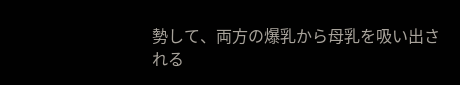勢して、両方の爆乳から母乳を吸い出される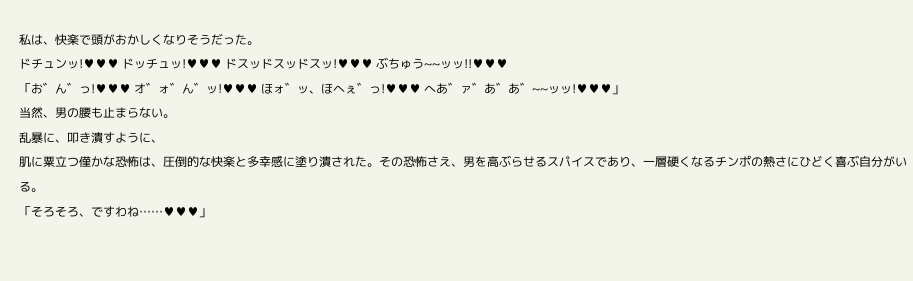私は、快楽で頭がおかしくなりそうだった。
ドチュンッ!♥♥♥ ドッチュッ!♥♥♥ ドスッドスッドスッ!♥♥♥ ぶちゅう~~ッッ!!♥♥♥
「お゛ん゛っ!♥♥♥ オ゛ォ゛ん゛ッ!♥♥♥ ほォ゛ッ、ほへぇ゛っ!♥♥♥ へあ゛ァ゛あ゛あ゛~~ッッ!♥♥♥」
当然、男の腰も止まらない。
乱暴に、叩き潰すように、
肌に粟立つ僅かな恐怖は、圧倒的な快楽と多幸感に塗り潰された。その恐怖さえ、男を高ぶらせるスパイスであり、一層硬くなるチンポの熱さにひどく喜ぶ自分がいる。
「そろそろ、ですわね……♥♥♥」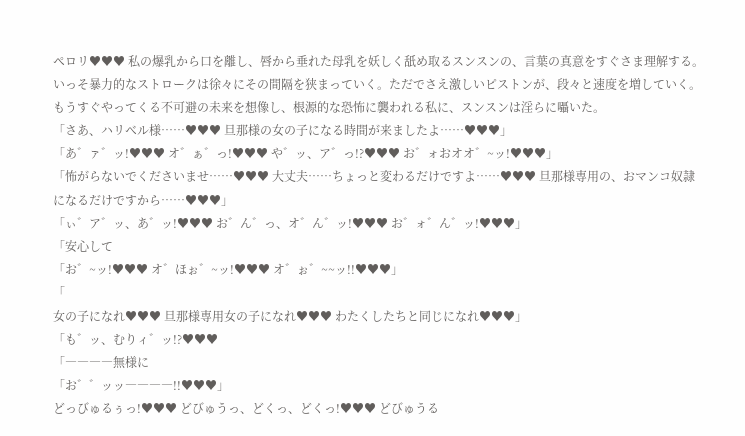ペロリ♥♥♥ 私の爆乳から口を離し、唇から垂れた母乳を妖しく舐め取るスンスンの、言葉の真意をすぐさま理解する。
いっそ暴力的なストロークは徐々にその間隔を狭まっていく。ただでさえ激しいピストンが、段々と速度を増していく。
もうすぐやってくる不可避の未来を想像し、根源的な恐怖に襲われる私に、スンスンは淫らに囁いた。
「さあ、ハリベル様……♥♥♥ 旦那様の女の子になる時間が来ましたよ……♥♥♥」
「あ゛ァ゛ッ!♥♥♥ オ゛ぁ゛っ!♥♥♥ や゛ッ、ア゛っ!?♥♥♥ お゛ォおオオ゛~ッ!♥♥♥」
「怖がらないでくださいませ……♥♥♥ 大丈夫……ちょっと変わるだけですよ……♥♥♥ 旦那様専用の、おマンコ奴隷になるだけですから……♥♥♥」
「ぃ゛ア゛ッ、あ゛ッ!♥♥♥ お゛ん゛っ、オ゛ん゛ッ!♥♥♥ お゛ォ゛ん゛ッ!♥♥♥」
「安心して
「お゛~ッ!♥♥♥ オ゛ほぉ゛~ッ!♥♥♥ オ゛ぉ゛~~ッ!!♥♥♥」
「
女の子になれ♥♥♥ 旦那様専用女の子になれ♥♥♥ わたくしたちと同じになれ♥♥♥」
「も゛ッ、むりィ゛ッ!?♥♥♥
「――――無様に
「お゛゛ッッ――――!!♥♥♥」
どっびゅるぅっ!♥♥♥ どびゅうっ、どくっ、どくっ!♥♥♥ どびゅうる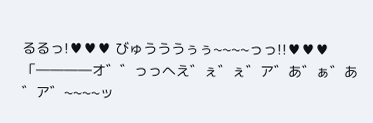るるっ!♥♥♥ びゅうううぅぅ~~~~っっ!!♥♥♥
「――――オ゛゛っっへえ゛ぇ゛ぇ゛ア゛あ゛ぁ゛あ゛ア゛~~~~ッ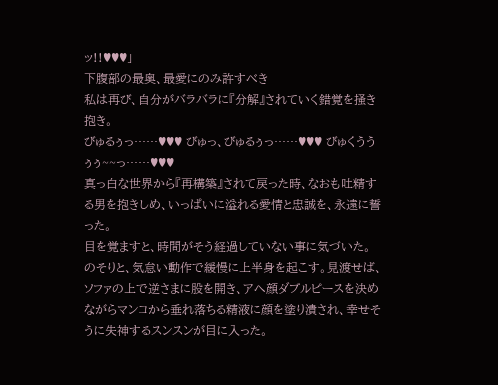ッ!!♥♥♥」
下腹部の最奥、最愛にのみ許すべき
私は再び、自分がバラバラに『分解』されていく錯覚を掻き抱き。
びゅるぅっ……♥♥♥ びゅっ、びゅるぅっ……♥♥♥ びゅくううぅぅ~~っ……♥♥♥
真っ白な世界から『再構築』されて戻った時、なおも吐精する男を抱きしめ、いっぱいに溢れる愛情と忠誠を、永遠に誓った。
目を覚ますと、時間がそう経過していない事に気づいた。
のそりと、気怠い動作で緩慢に上半身を起こす。見渡せば、ソファの上で逆さまに股を開き、アへ顔ダブルピースを決めながらマンコから垂れ落ちる精液に顔を塗り潰され、幸せそうに失神するスンスンが目に入った。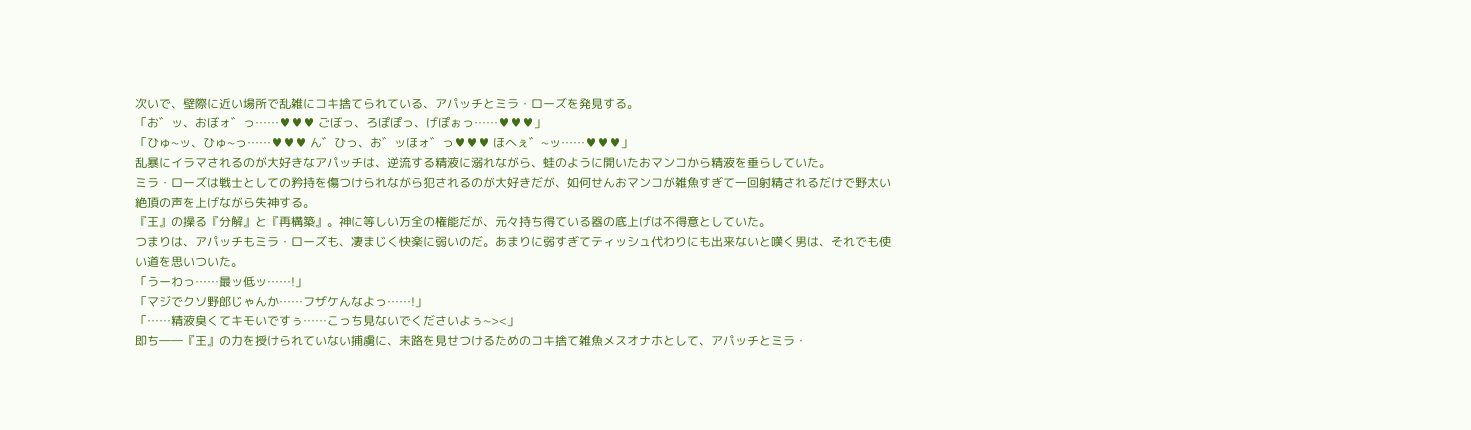次いで、壁際に近い場所で乱雑にコキ捨てられている、アパッチとミラ・ローズを発見する。
「お゛ッ、おぼォ゛っ……♥♥♥ ごぼっ、ろぽぽっ、げぽぉっ……♥♥♥」
「ひゅ~ッ、ひゅ~っ……♥♥♥ ん゛ひっ、お゛ッほォ゛っ♥♥♥ ほへぇ゛~ッ……♥♥♥」
乱暴にイラマされるのが大好きなアパッチは、逆流する精液に溺れながら、蛙のように開いたおマンコから精液を垂らしていた。
ミラ・ローズは戦士としての矜持を傷つけられながら犯されるのが大好きだが、如何せんおマンコが雑魚すぎて一回射精されるだけで野太い絶頂の声を上げながら失神する。
『王』の操る『分解』と『再構築』。神に等しい万全の権能だが、元々持ち得ている器の底上げは不得意としていた。
つまりは、アパッチもミラ・ローズも、凄まじく快楽に弱いのだ。あまりに弱すぎてティッシュ代わりにも出来ないと嘆く男は、それでも使い道を思いついた。
「うーわっ……最ッ低ッ……!」
「マジでクソ野郎じゃんか……フザケんなよっ……!」
「……精液臭くてキモいですぅ……こっち見ないでくださいよぅ~><」
即ち――『王』の力を授けられていない捕虜に、末路を見せつけるためのコキ捨て雑魚メスオナホとして、アパッチとミラ・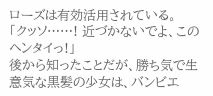ローズは有効活用されている。
「クッソ……! 近づかないでよ、このヘンタイっ!」
後から知ったことだが、勝ち気で生意気な黒髪の少女は、バンビエ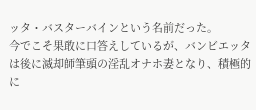ッタ・バスターバインという名前だった。
今でこそ果敢に口答えしているが、バンビエッタは後に滅却師筆頭の淫乱オナホ妻となり、積極的に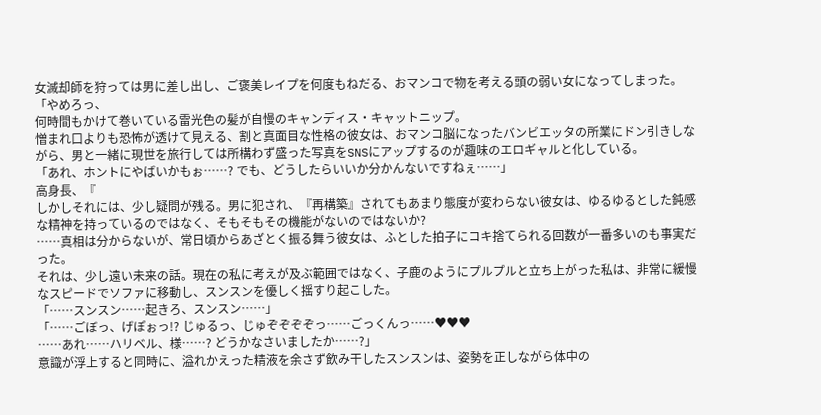女滅却師を狩っては男に差し出し、ご褒美レイプを何度もねだる、おマンコで物を考える頭の弱い女になってしまった。
「やめろっ、
何時間もかけて巻いている雷光色の髪が自慢のキャンディス・キャットニップ。
憎まれ口よりも恐怖が透けて見える、割と真面目な性格の彼女は、おマンコ脳になったバンビエッタの所業にドン引きしながら、男と一緒に現世を旅行しては所構わず盛った写真をSNSにアップするのが趣味のエロギャルと化している。
「あれ、ホントにやばいかもぉ……? でも、どうしたらいいか分かんないですねぇ……」
高身長、『
しかしそれには、少し疑問が残る。男に犯され、『再構築』されてもあまり態度が変わらない彼女は、ゆるゆるとした鈍感な精神を持っているのではなく、そもそもその機能がないのではないか?
……真相は分からないが、常日頃からあざとく振る舞う彼女は、ふとした拍子にコキ捨てられる回数が一番多いのも事実だった。
それは、少し遠い未来の話。現在の私に考えが及ぶ範囲ではなく、子鹿のようにプルプルと立ち上がった私は、非常に緩慢なスピードでソファに移動し、スンスンを優しく揺すり起こした。
「……スンスン……起きろ、スンスン……」
「……ごぼっ、げぽぉっ!? じゅるっ、じゅぞぞぞぞっ……ごっくんっ……♥♥♥
……あれ……ハリベル、様……? どうかなさいましたか……?」
意識が浮上すると同時に、溢れかえった精液を余さず飲み干したスンスンは、姿勢を正しながら体中の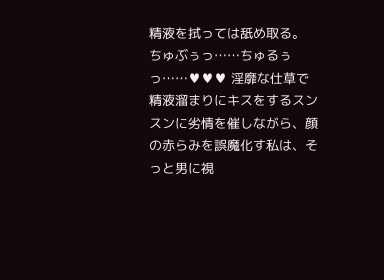精液を拭っては舐め取る。
ちゅぶぅっ……ちゅるぅっ……♥♥♥ 淫靡な仕草で精液溜まりにキスをするスンスンに劣情を催しながら、顔の赤らみを誤魔化す私は、そっと男に視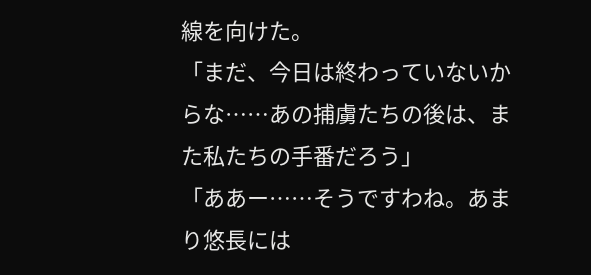線を向けた。
「まだ、今日は終わっていないからな……あの捕虜たちの後は、また私たちの手番だろう」
「ああー……そうですわね。あまり悠長には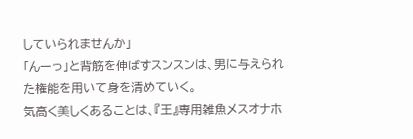していられませんか」
「んーっ」と背筋を伸ばすスンスンは、男に与えられた権能を用いて身を清めていく。
気高く美しくあることは、『王』専用雑魚メスオナホ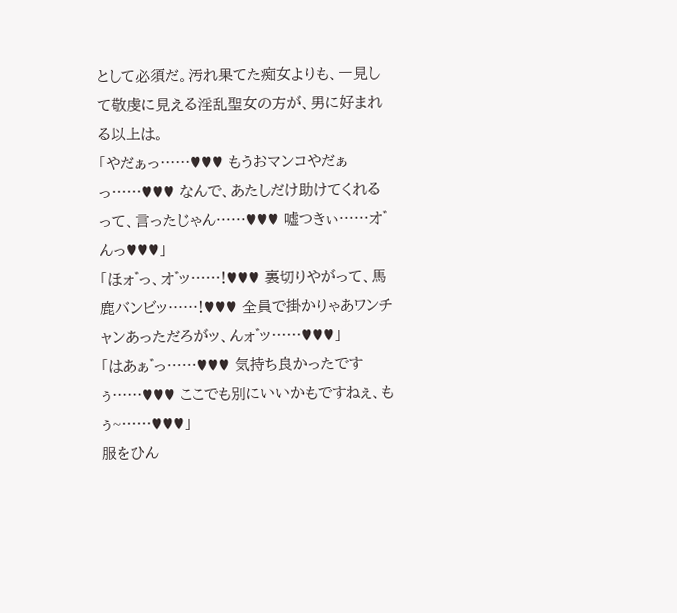として必須だ。汚れ果てた痴女よりも、一見して敬虔に見える淫乱聖女の方が、男に好まれる以上は。
「やだぁっ……♥♥♥ もうおマンコやだぁっ……♥♥♥ なんで、あたしだけ助けてくれるって、言ったじゃん……♥♥♥ 嘘つきぃ……オ゛んっ♥♥♥」
「ほォ゛っ、オ゛ッ……!♥♥♥ 裏切りやがって、馬鹿バンビッ……!♥♥♥ 全員で掛かりゃあワンチャンあっただろがッ、んォ゛ッ……♥♥♥」
「はあぁ゛っ……♥♥♥ 気持ち良かったですぅ……♥♥♥ ここでも別にいいかもですねぇ、もぅ~……♥♥♥」
服をひん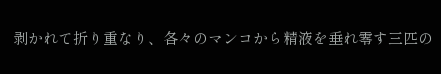剥かれて折り重なり、各々のマンコから精液を垂れ零す三匹の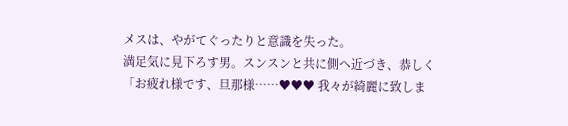メスは、やがてぐったりと意識を失った。
満足気に見下ろす男。スンスンと共に側へ近づき、恭しく
「お疲れ様です、旦那様……♥♥♥ 我々が綺麗に致しま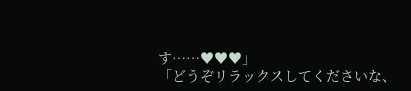す……♥♥♥」
「どうぞリラックスしてくださいな、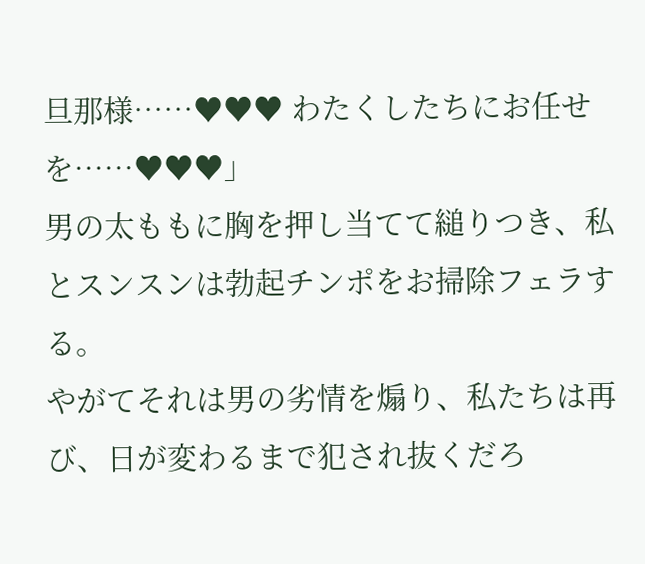旦那様……♥♥♥ わたくしたちにお任せを……♥♥♥」
男の太ももに胸を押し当てて縋りつき、私とスンスンは勃起チンポをお掃除フェラする。
やがてそれは男の劣情を煽り、私たちは再び、日が変わるまで犯され抜くだろ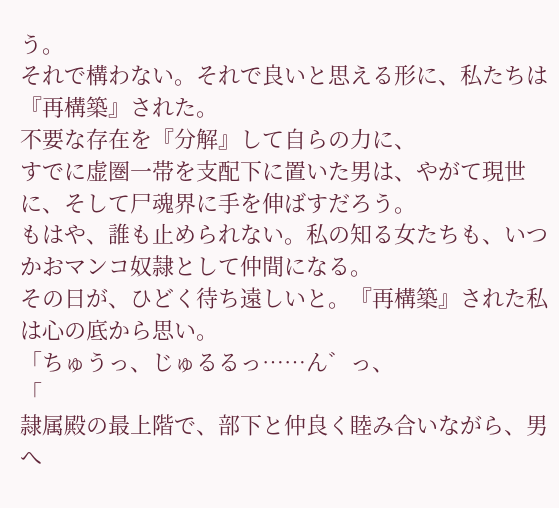う。
それで構わない。それで良いと思える形に、私たちは『再構築』された。
不要な存在を『分解』して自らの力に、
すでに虚圏一帯を支配下に置いた男は、やがて現世に、そして尸魂界に手を伸ばすだろう。
もはや、誰も止められない。私の知る女たちも、いつかおマンコ奴隷として仲間になる。
その日が、ひどく待ち遠しいと。『再構築』された私は心の底から思い。
「ちゅうっ、じゅるるっ……ん゛っ、
「
隷属殿の最上階で、部下と仲良く睦み合いながら、男へ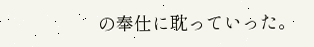の奉仕に耽っていった。